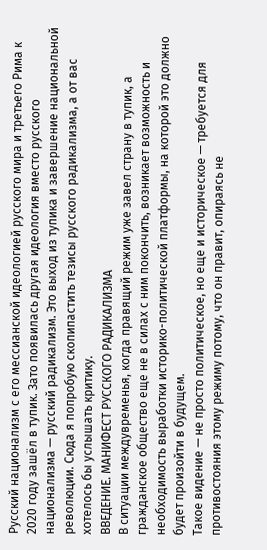Русский национализм с его мессианской идеологией русского мира и третьего Рима к 2020 году зашёл в тупик. Зато появилась другая идеология вместо русского национализма — русский радикализм. Это выход из тупика и завершение национальной революции. Сюда я попробую скопипастить тезисы русского радикализма, а от вас хотелось бы услышать критику.
ВВЕДЕНИЕ. МАНИФЕСТ РУССКОГО РАДИКАЛИЗМА
В ситуации междувременья, когда правящий режим уже завел страну в тупик, а гражданское общество еще не в силах с ним покончить, возникает возможность и необходимость выработки историко-политической платформы, на которой это должно будет произойти в будущем.
Такое видение — не просто политическое, но еще и историческое — требуется для противостояния этому режиму потому, что он правит, опираясь не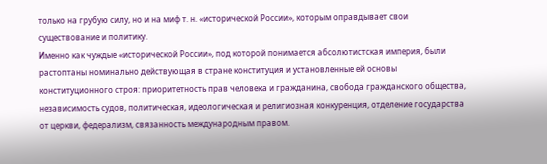только на грубую силу, но и на миф т. н. «исторической России», которым оправдывает свои существование и политику.
Именно как чуждые «исторической России», под которой понимается абсолютистская империя, были растоптаны номинально действующая в стране конституция и установленные ей основы конституционного строя: приоритетность прав человека и гражданина, свобода гражданского общества, независимость судов, политическая, идеологическая и религиозная конкуренция, отделение государства от церкви, федерализм, связанность международным правом.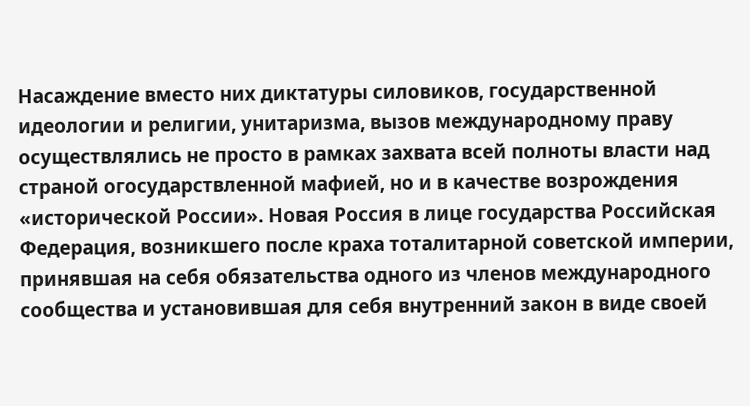Насаждение вместо них диктатуры силовиков, государственной идеологии и религии, унитаризма, вызов международному праву осуществлялись не просто в рамках захвата всей полноты власти над страной огосударствленной мафией, но и в качестве возрождения «исторической России». Новая Россия в лице государства Российская Федерация, возникшего после краха тоталитарной советской империи, принявшая на себя обязательства одного из членов международного сообщества и установившая для себя внутренний закон в виде своей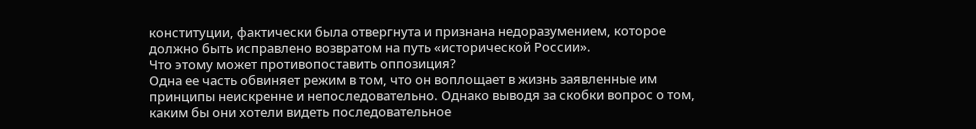конституции, фактически была отвергнута и признана недоразумением, которое должно быть исправлено возвратом на путь «исторической России».
Что этому может противопоставить оппозиция?
Одна ее часть обвиняет режим в том, что он воплощает в жизнь заявленные им принципы неискренне и непоследовательно. Однако выводя за скобки вопрос о том, каким бы они хотели видеть последовательное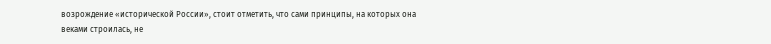возрождение «исторической России», стоит отметить, что сами принципы, на которых она веками строилась, не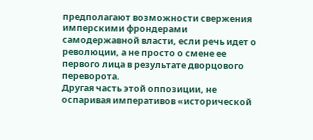предполагают возможности свержения имперскими фрондерами самодержавной власти, если речь идет о революции, а не просто о смене ее первого лица в результате дворцового переворота.
Другая часть этой оппозиции, не оспаривая императивов «исторической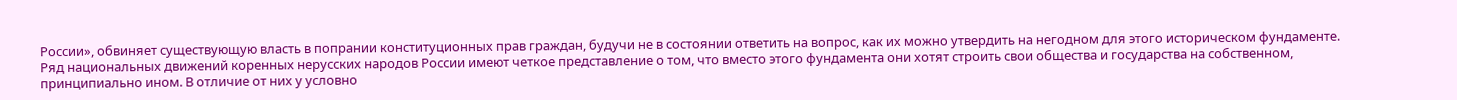России», обвиняет существующую власть в попрании конституционных прав граждан, будучи не в состоянии ответить на вопрос, как их можно утвердить на негодном для этого историческом фундаменте. Ряд национальных движений коренных нерусских народов России имеют четкое представление о том, что вместо этого фундамента они хотят строить свои общества и государства на собственном, принципиально ином. В отличие от них у условно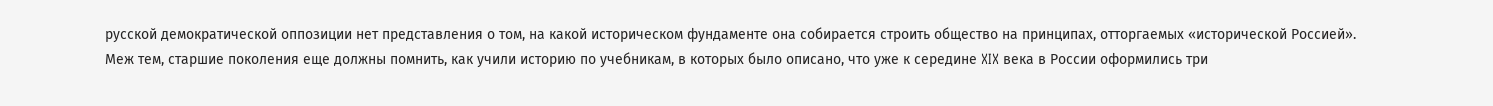русской демократической оппозиции нет представления о том, на какой историческом фундаменте она собирается строить общество на принципах, отторгаемых «исторической Россией».
Меж тем, старшие поколения еще должны помнить, как учили историю по учебникам, в которых было описано, что уже к середине XIX века в России оформились три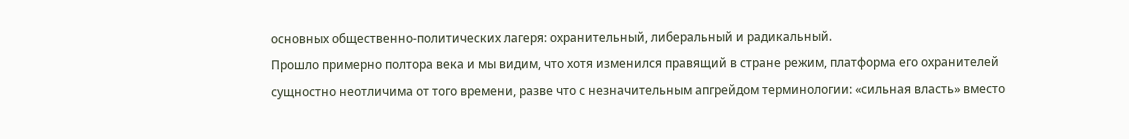основных общественно-политических лагеря: охранительный, либеральный и радикальный.
Прошло примерно полтора века и мы видим, что хотя изменился правящий в стране режим, платформа его охранителей сущностно неотличима от того времени, разве что с незначительным апгрейдом терминологии: «сильная власть» вместо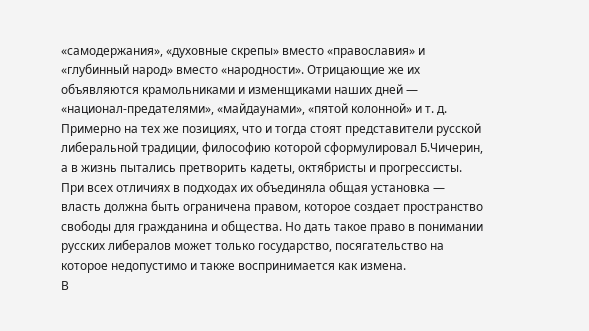«самодержания», «духовные скрепы» вместо «православия» и «глубинный народ» вместо «народности». Отрицающие же их объявляются крамольниками и изменщиками наших дней — «национал-предателями», «майдаунами», «пятой колонной» и т. д.
Примерно на тех же позициях, что и тогда стоят представители русской либеральной традиции, философию которой сформулировал Б.Чичерин, а в жизнь пытались претворить кадеты, октябристы и прогрессисты. При всех отличиях в подходах их объединяла общая установка — власть должна быть ограничена правом, которое создает пространство свободы для гражданина и общества. Но дать такое право в понимании русских либералов может только государство, посягательство на которое недопустимо и также воспринимается как измена.
В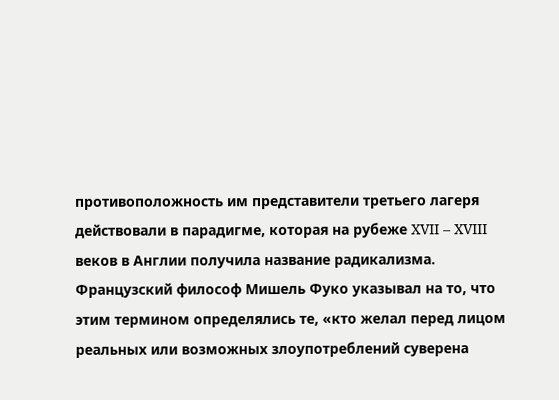противоположность им представители третьего лагеря действовали в парадигме, которая на рубеже XVII – XVIII веков в Англии получила название радикализма. Французский философ Мишель Фуко указывал на то, что этим термином определялись те, «кто желал перед лицом реальных или возможных злоупотреблений суверена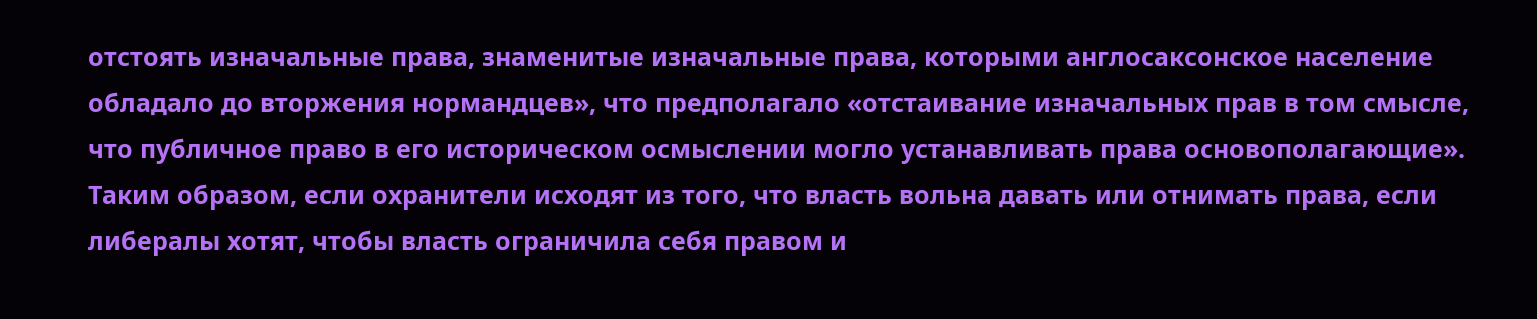отстоять изначальные права, знаменитые изначальные права, которыми англосаксонское население обладало до вторжения нормандцев», что предполагало «отстаивание изначальных прав в том смысле, что публичное право в его историческом осмыслении могло устанавливать права основополагающие».
Таким образом, если охранители исходят из того, что власть вольна давать или отнимать права, если либералы хотят, чтобы власть ограничила себя правом и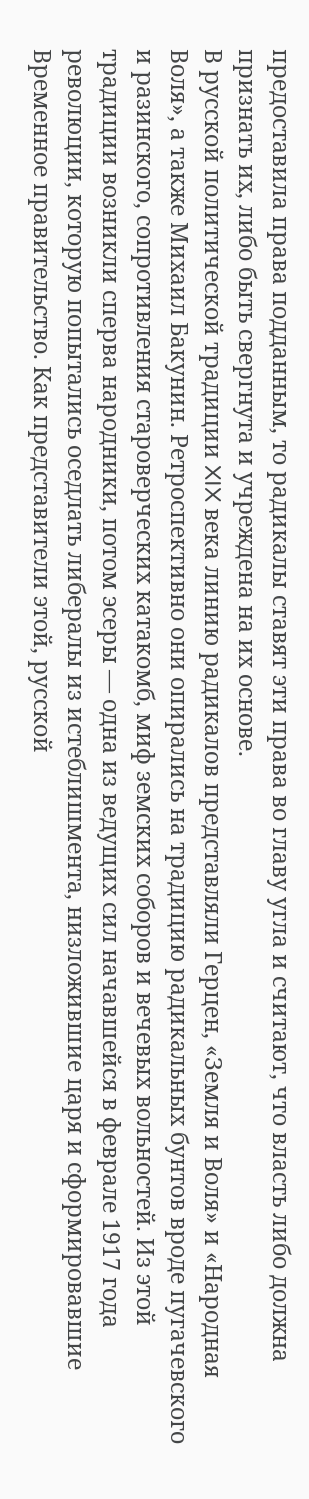предоставила права подданным, то радикалы ставят эти права во главу угла и считают, что власть либо должна признать их, либо быть свергнута и учреждена на их основе.
В русской политической традиции XIX века линию радикалов представляли Герцен, «Земля и Воля» и «Народная Воля», а также Михаил Бакунин. Ретроспективно они опирались на традицию радикальных бунтов вроде пугачевского и разинского, сопротивления староверческих катакомб, миф земских соборов и вечевых вольностей. Из этой традиции возникли сперва народники, потом эсеры — одна из ведущих сил начавшейся в феврале 1917 года революции, которую попытались оседлать либералы из истеблишмента, низложившие царя и сформировавшие Временное правительство. Как представители этой, русской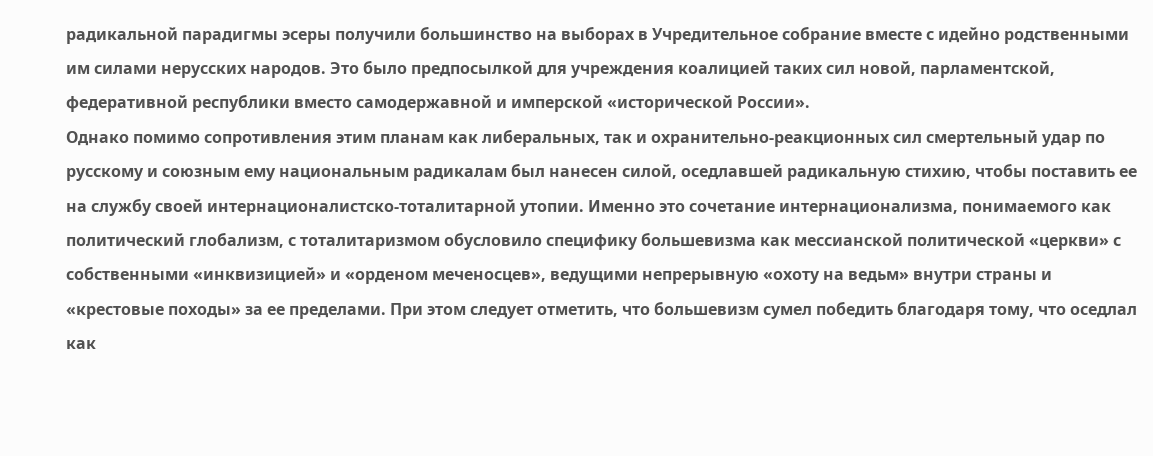радикальной парадигмы эсеры получили большинство на выборах в Учредительное собрание вместе с идейно родственными им силами нерусских народов. Это было предпосылкой для учреждения коалицией таких сил новой, парламентской, федеративной республики вместо самодержавной и имперской «исторической России».
Однако помимо сопротивления этим планам как либеральных, так и охранительно-реакционных сил смертельный удар по русскому и союзным ему национальным радикалам был нанесен силой, оседлавшей радикальную стихию, чтобы поставить ее на службу своей интернационалистско-тоталитарной утопии. Именно это сочетание интернационализма, понимаемого как политический глобализм, с тоталитаризмом обусловило специфику большевизма как мессианской политической «церкви» с собственными «инквизицией» и «орденом меченосцев», ведущими непрерывную «охоту на ведьм» внутри страны и «крестовые походы» за ее пределами. При этом следует отметить, что большевизм сумел победить благодаря тому, что оседлал как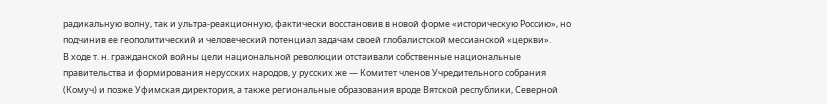радикальную волну, так и ультра-реакционную, фактически восстановив в новой форме «историческую Россию», но подчинив ее геополитический и человеческий потенциал задачам своей глобалистской мессианской «церкви».
В ходе т. н. гражданской войны цели национальной революции отстаивали собственные национальные правительства и формирования нерусских народов, у русских же — Комитет членов Учредительного собрания (Комуч) и позже Уфимская директория, а также региональные образования вроде Вятской республики, Северной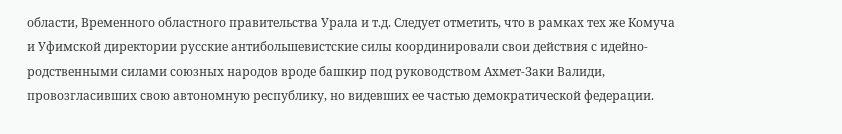области, Временного областного правительства Урала и т.д. Следует отметить, что в рамках тех же Комуча и Уфимской директории русские антибольшевистские силы координировали свои действия с идейно-родственными силами союзных народов вроде башкир под руководством Ахмет-Заки Валиди, провозгласивших свою автономную республику, но видевших ее частью демократической федерации.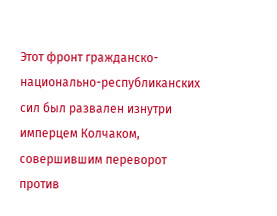Этот фронт гражданско-национально-республиканских сил был развален изнутри имперцем Колчаком, совершившим переворот против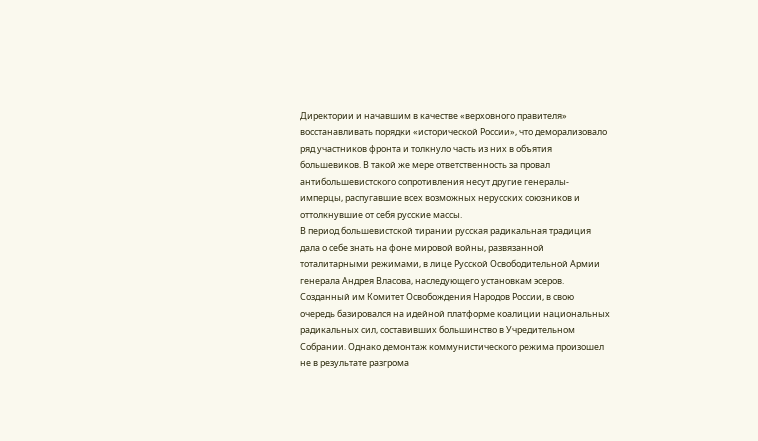Директории и начавшим в качестве «верховного правителя» восстанавливать порядки «исторической России», что деморализовало ряд участников фронта и толкнуло часть из них в объятия большевиков. В такой же мере ответственность за провал антибольшевистского сопротивления несут другие генералы-имперцы, распугавшие всех возможных нерусских союзников и оттолкнувшие от себя русские массы.
В период большевистской тирании русская радикальная традиция дала о себе знать на фоне мировой войны, развязанной тоталитарными режимами, в лице Русской Освободительной Армии генерала Андрея Власова, наследующего установкам эсеров. Созданный им Комитет Освобождения Народов России, в свою очередь базировался на идейной платформе коалиции национальных радикальных сил, составивших большинство в Учредительном Собрании. Однако демонтаж коммунистического режима произошел не в результате разгрома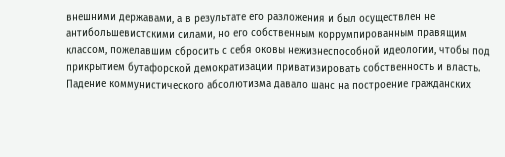внешними державами, а в результате его разложения и был осуществлен не антибольшевистскими силами, но его собственным коррумпированным правящим классом, пожелавшим сбросить с себя оковы нежизнеспособной идеологии, чтобы под прикрытием бутафорской демократизации приватизировать собственность и власть.
Падение коммунистического абсолютизма давало шанс на построение гражданских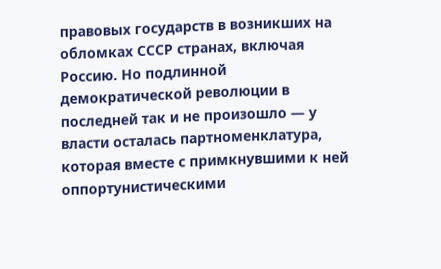правовых государств в возникших на обломках СССР странах, включая Россию. Но подлинной демократической революции в последней так и не произошло — у власти осталась партноменклатура, которая вместе с примкнувшими к ней оппортунистическими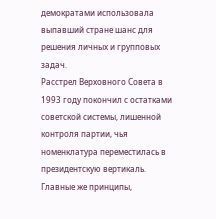демократами использовала выпавший стране шанс для решения личных и групповых задач.
Расстрел Верховного Совета в 1993 году покончил с остатками советской системы, лишенной контроля партии, чья номенклатура переместилась в президентскую вертикаль. Главные же принципы,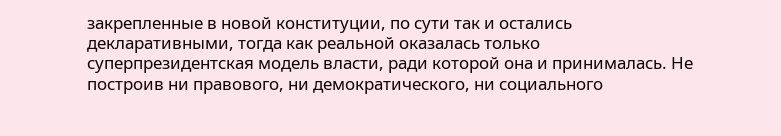закрепленные в новой конституции, по сути так и остались декларативными, тогда как реальной оказалась только суперпрезидентская модель власти, ради которой она и принималась. Не построив ни правового, ни демократического, ни социального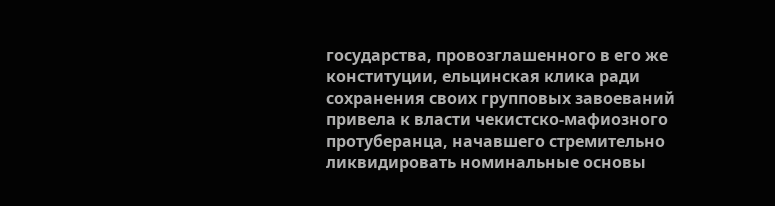государства, провозглашенного в его же конституции, ельцинская клика ради сохранения своих групповых завоеваний привела к власти чекистско-мафиозного протуберанца, начавшего стремительно ликвидировать номинальные основы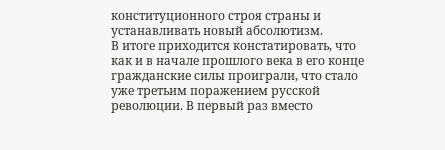конституционного строя страны и устанавливать новый абсолютизм.
В итоге приходится констатировать, что как и в начале прошлого века в его конце гражданские силы проиграли, что стало уже третьим поражением русской революции. В первый раз вместо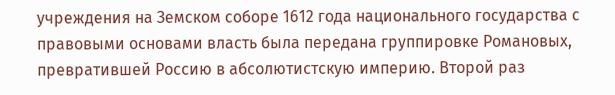учреждения на Земском соборе 1612 года национального государства с правовыми основами власть была передана группировке Романовых, превратившей Россию в абсолютистскую империю. Второй раз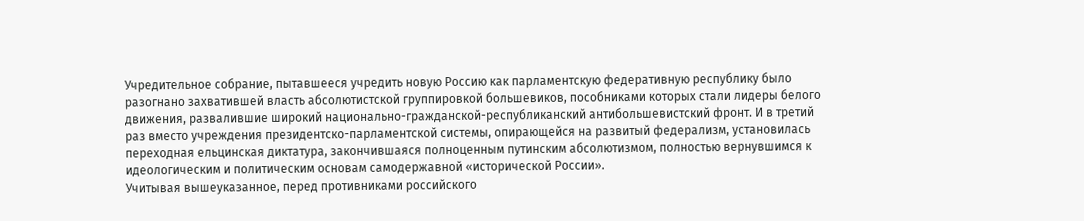Учредительное собрание, пытавшееся учредить новую Россию как парламентскую федеративную республику было разогнано захватившей власть абсолютистской группировкой большевиков, пособниками которых стали лидеры белого движения, развалившие широкий национально-гражданской-республиканский антибольшевистский фронт. И в третий раз вместо учреждения президентско-парламентской системы, опирающейся на развитый федерализм, установилась переходная ельцинская диктатура, закончившаяся полноценным путинским абсолютизмом, полностью вернувшимся к идеологическим и политическим основам самодержавной «исторической России».
Учитывая вышеуказанное, перед противниками российского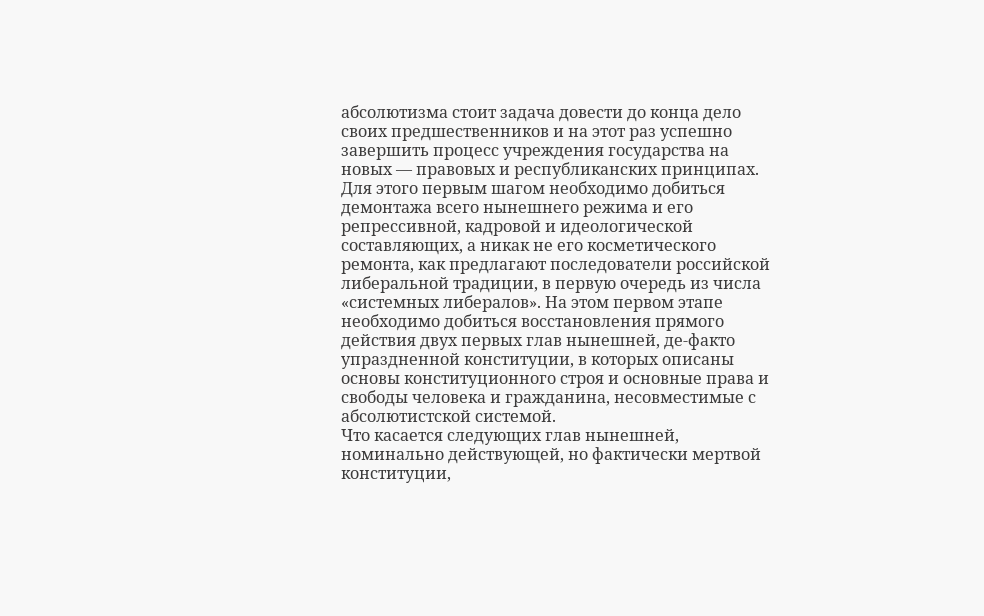абсолютизма стоит задача довести до конца дело своих предшественников и на этот раз успешно завершить процесс учреждения государства на новых — правовых и республиканских принципах.
Для этого первым шагом необходимо добиться демонтажа всего нынешнего режима и его репрессивной, кадровой и идеологической составляющих, а никак не его косметического ремонта, как предлагают последователи российской либеральной традиции, в первую очередь из числа «системных либералов». На этом первом этапе необходимо добиться восстановления прямого действия двух первых глав нынешней, де-факто упраздненной конституции, в которых описаны основы конституционного строя и основные права и свободы человека и гражданина, несовместимые с абсолютистской системой.
Что касается следующих глав нынешней, номинально действующей, но фактически мертвой конституции,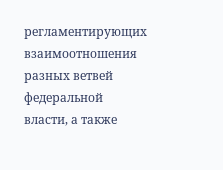регламентирующих взаимоотношения разных ветвей федеральной власти, а также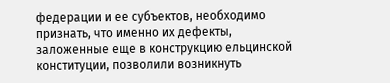федерации и ее субъектов, необходимо признать, что именно их дефекты, заложенные еще в конструкцию ельцинской конституции, позволили возникнуть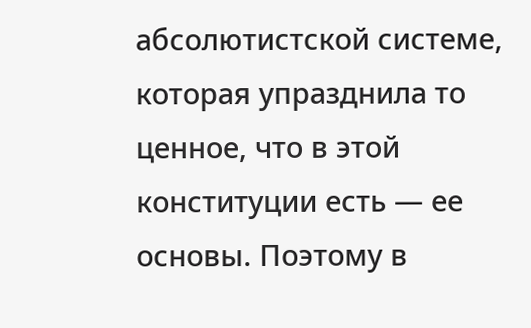абсолютистской системе, которая упразднила то ценное, что в этой конституции есть — ее основы. Поэтому в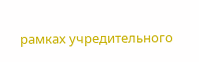рамках учредительного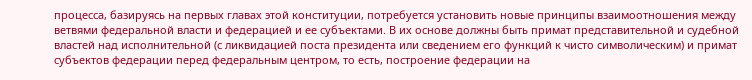процесса, базируясь на первых главах этой конституции, потребуется установить новые принципы взаимоотношения между ветвями федеральной власти и федерацией и ее субъектами. В их основе должны быть примат представительной и судебной властей над исполнительной (с ликвидацией поста президента или сведением его функций к чисто символическим) и примат субъектов федерации перед федеральным центром, то есть, построение федерации на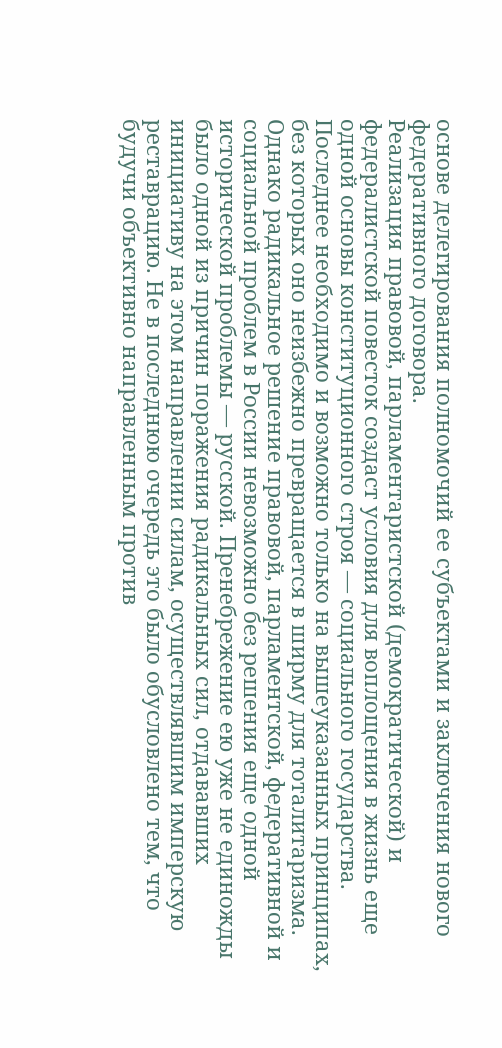основе делегирования полномочий ее субъектами и заключения нового федеративного договора.
Реализация правовой, парламентаристской (демократической) и федералистской повесток создаст условия для воплощения в жизнь еще одной основы конституционного строя — социального государства. Последнее необходимо и возможно только на вышеуказанных принципах, без которых оно неизбежно превращается в ширму для тоталитаризма.
Однако радикальное решение правовой, парламентской, федеративной и социальной проблем в России невозможно без решения еще одной исторической проблемы — русской. Пренебрежение ею уже не единожды было одной из причин поражения радикальных сил, отдававших инициативу на этом направлении силам, осуществлявшим имперскую реставрацию. Не в последнюю очередь это было обусловлено тем, что будучи объективно направленным против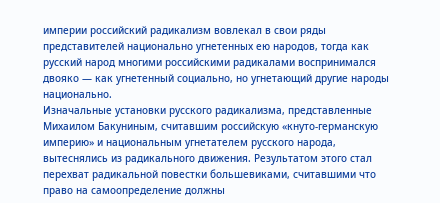империи российский радикализм вовлекал в свои ряды представителей национально угнетенных ею народов, тогда как русский народ многими российскими радикалами воспринимался двояко — как угнетенный социально, но угнетающий другие народы национально.
Изначальные установки русского радикализма, представленные Михаилом Бакуниным, считавшим российскую «кнуто-германскую империю» и национальным угнетателем русского народа, вытеснялись из радикального движения. Результатом этого стал перехват радикальной повестки большевиками, считавшими что право на самоопределение должны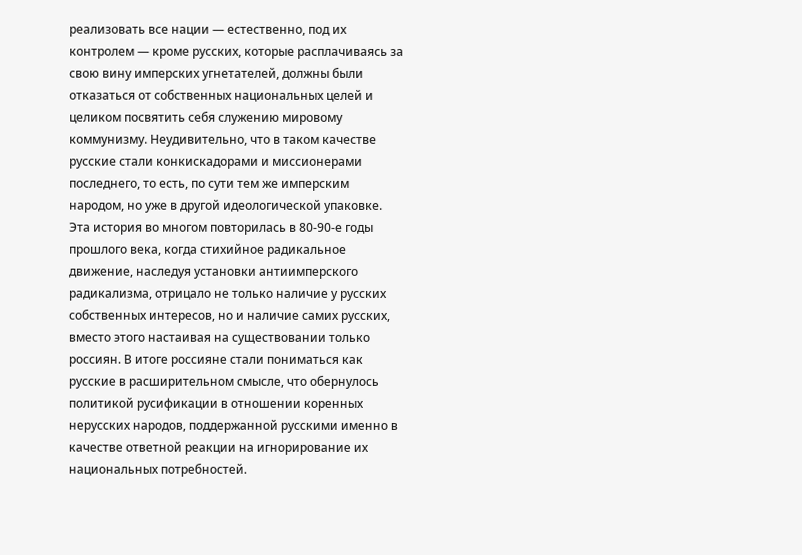реализовать все нации — естественно, под их контролем — кроме русских, которые расплачиваясь за свою вину имперских угнетателей, должны были отказаться от собственных национальных целей и целиком посвятить себя служению мировому коммунизму. Неудивительно, что в таком качестве русские стали конкискадорами и миссионерами последнего, то есть, по сути тем же имперским народом, но уже в другой идеологической упаковке. Эта история во многом повторилась в 80-90-е годы прошлого века, когда стихийное радикальное движение, наследуя установки антиимперского радикализма, отрицало не только наличие у русских собственных интересов, но и наличие самих русских, вместо этого настаивая на существовании только россиян. В итоге россияне стали пониматься как русские в расширительном смысле, что обернулось политикой русификации в отношении коренных нерусских народов, поддержанной русскими именно в качестве ответной реакции на игнорирование их национальных потребностей.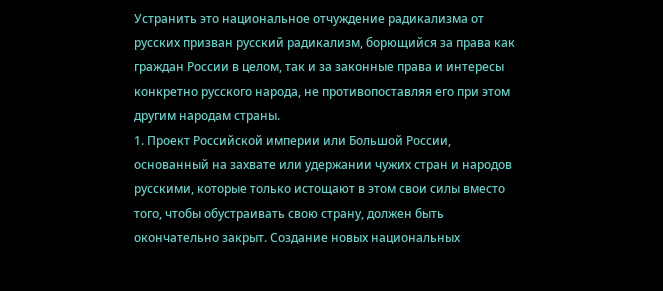Устранить это национальное отчуждение радикализма от русских призван русский радикализм, борющийся за права как граждан России в целом, так и за законные права и интересы конкретно русского народа, не противопоставляя его при этом другим народам страны.
1. Проект Российской империи или Большой России, основанный на захвате или удержании чужих стран и народов русскими, которые только истощают в этом свои силы вместо того, чтобы обустраивать свою страну, должен быть окончательно закрыт. Создание новых национальных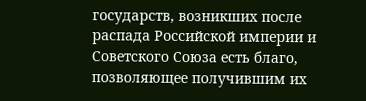государств, возникших после распада Российской империи и Советского Союза есть благо, позволяющее получившим их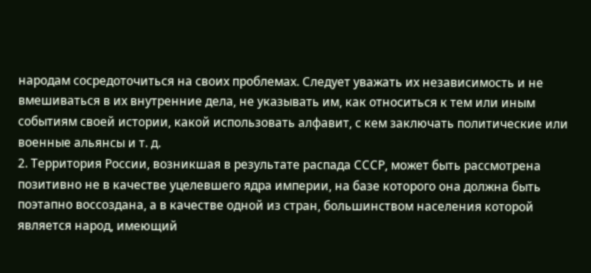народам сосредоточиться на своих проблемах. Следует уважать их независимость и не вмешиваться в их внутренние дела, не указывать им, как относиться к тем или иным событиям своей истории, какой использовать алфавит, с кем заключать политические или военные альянсы и т. д.
2. Территория России, возникшая в результате распада СССР, может быть рассмотрена позитивно не в качестве уцелевшего ядра империи, на базе которого она должна быть поэтапно воссоздана, а в качестве одной из стран, большинством населения которой является народ, имеющий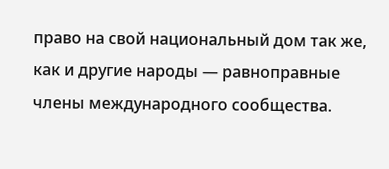право на свой национальный дом так же, как и другие народы — равноправные члены международного сообщества.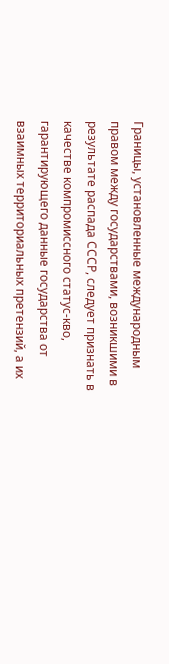Границы, установленные международным правом между государствами, возникшими в результате распада СССР, следует признать в качестве компромиссного статус-кво, гарантирующего данные государства от взаимных территориальных претензий, а их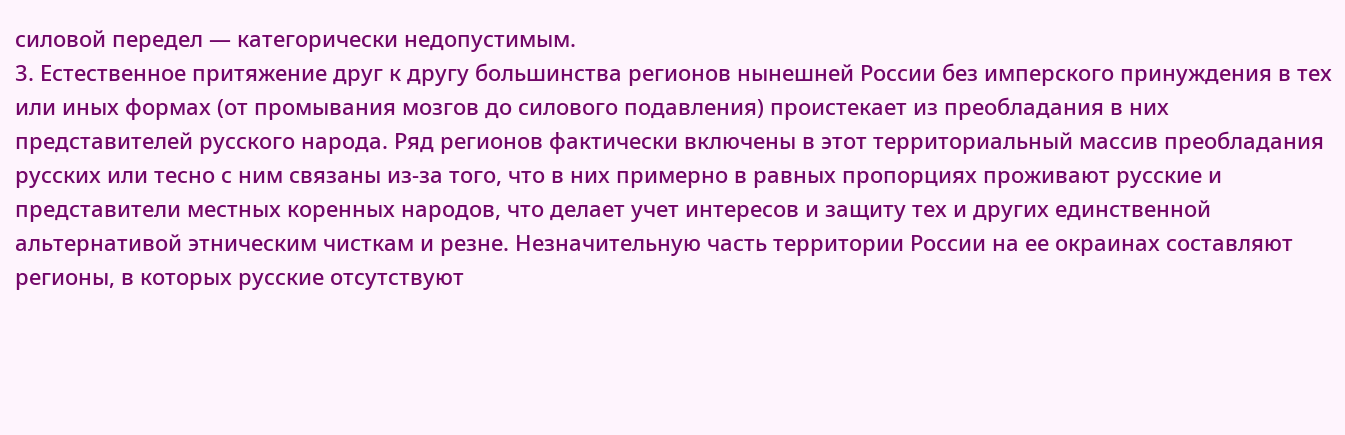силовой передел — категорически недопустимым.
3. Естественное притяжение друг к другу большинства регионов нынешней России без имперского принуждения в тех или иных формах (от промывания мозгов до силового подавления) проистекает из преобладания в них представителей русского народа. Ряд регионов фактически включены в этот территориальный массив преобладания русских или тесно с ним связаны из-за того, что в них примерно в равных пропорциях проживают русские и представители местных коренных народов, что делает учет интересов и защиту тех и других единственной альтернативой этническим чисткам и резне. Незначительную часть территории России на ее окраинах составляют регионы, в которых русские отсутствуют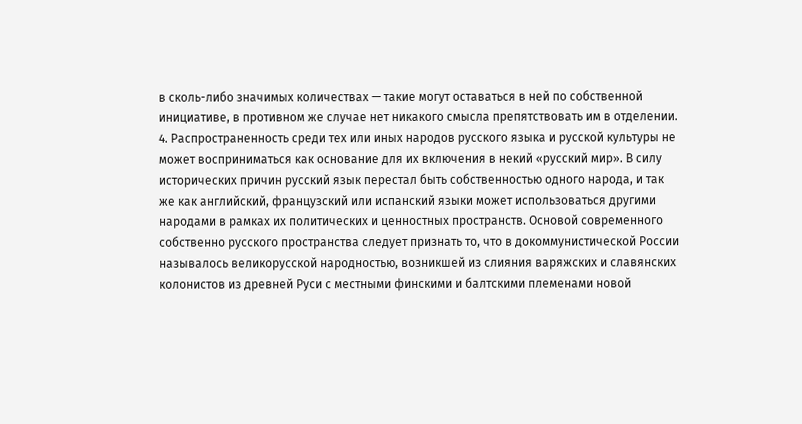в сколь-либо значимых количествах — такие могут оставаться в ней по собственной инициативе, в противном же случае нет никакого смысла препятствовать им в отделении.
4. Распространенность среди тех или иных народов русского языка и русской культуры не может восприниматься как основание для их включения в некий «русский мир». В силу исторических причин русский язык перестал быть собственностью одного народа, и так же как английский, французский или испанский языки может использоваться другими народами в рамках их политических и ценностных пространств. Основой современного собственно русского пространства следует признать то, что в докоммунистической России называлось великорусской народностью, возникшей из слияния варяжских и славянских колонистов из древней Руси с местными финскими и балтскими племенами новой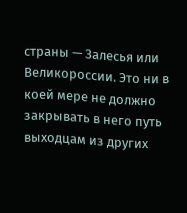страны — Залесья или Великороссии. Это ни в коей мере не должно закрывать в него путь выходцам из других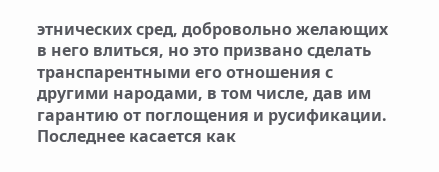этнических сред, добровольно желающих в него влиться, но это призвано сделать транспарентными его отношения с другими народами, в том числе, дав им гарантию от поглощения и русификации. Последнее касается как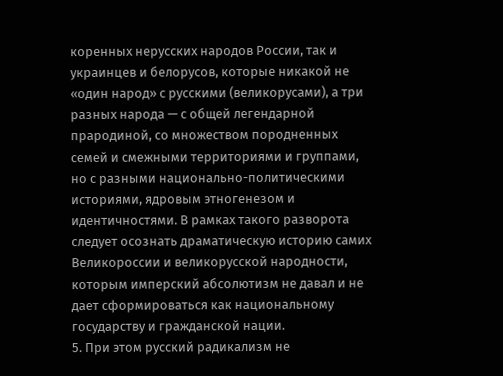коренных нерусских народов России, так и украинцев и белорусов, которые никакой не «один народ» с русскими (великорусами), а три разных народа — с общей легендарной прародиной, со множеством породненных семей и смежными территориями и группами, но с разными национально-политическими историями, ядровым этногенезом и идентичностями. В рамках такого разворота следует осознать драматическую историю самих Великороссии и великорусской народности, которым имперский абсолютизм не давал и не дает сформироваться как национальному государству и гражданской нации.
5. При этом русский радикализм не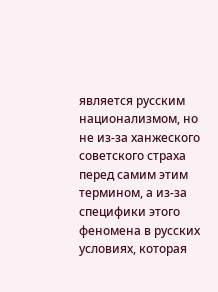является русским национализмом, но не из-за ханжеского советского страха перед самим этим термином, а из-за специфики этого феномена в русских условиях, которая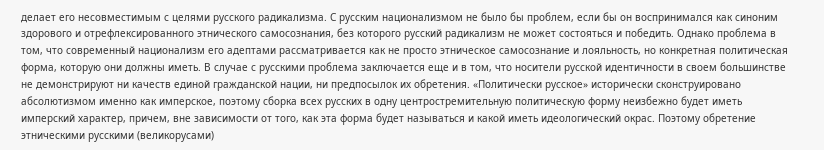делает его несовместимым с целями русского радикализма. С русским национализмом не было бы проблем, если бы он воспринимался как синоним здорового и отрефлексированного этнического самосознания, без которого русский радикализм не может состояться и победить. Однако проблема в том, что современный национализм его адептами рассматривается как не просто этническое самосознание и лояльность, но конкретная политическая форма, которую они должны иметь. В случае с русскими проблема заключается еще и в том, что носители русской идентичности в своем большинстве не демонстрируют ни качеств единой гражданской нации, ни предпосылок их обретения. «Политически русское» исторически сконструировано абсолютизмом именно как имперское, поэтому сборка всех русских в одну центростремительную политическую форму неизбежно будет иметь имперский характер, причем, вне зависимости от того, как эта форма будет называться и какой иметь идеологический окрас. Поэтому обретение этническими русскими (великорусами)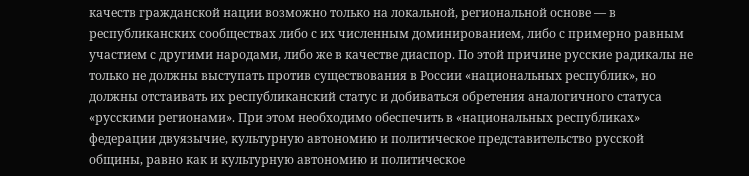качеств гражданской нации возможно только на локальной, региональной основе — в республиканских сообществах либо с их численным доминированием, либо с примерно равным участием с другими народами, либо же в качестве диаспор. По этой причине русские радикалы не только не должны выступать против существования в России «национальных республик», но должны отстаивать их республиканский статус и добиваться обретения аналогичного статуса «русскими регионами». При этом необходимо обеспечить в «национальных республиках» федерации двуязычие, культурную автономию и политическое представительство русской общины, равно как и культурную автономию и политическое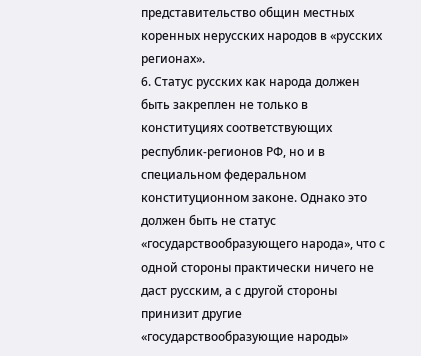представительство общин местных коренных нерусских народов в «русских регионах».
6. Статус русских как народа должен быть закреплен не только в конституциях соответствующих республик-регионов РФ, но и в специальном федеральном конституционном законе. Однако это должен быть не статус «государствообразующего народа», что с одной стороны практически ничего не даст русским, а с другой стороны принизит другие «государствообразующие народы»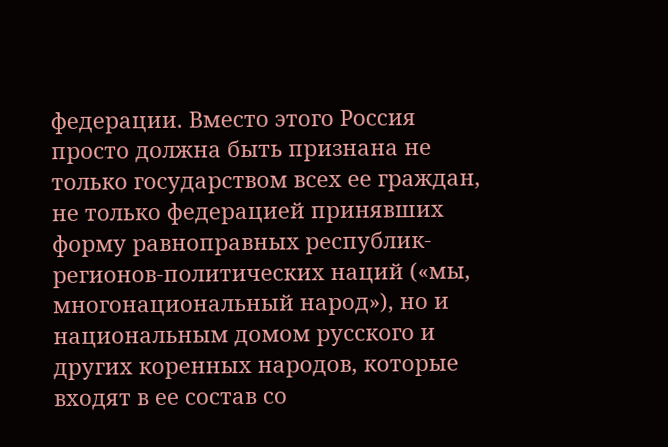федерации. Вместо этого Россия просто должна быть признана не только государством всех ее граждан, не только федерацией принявших форму равноправных республик-регионов-политических наций («мы, многонациональный народ»), но и национальным домом русского и других коренных народов, которые входят в ее состав со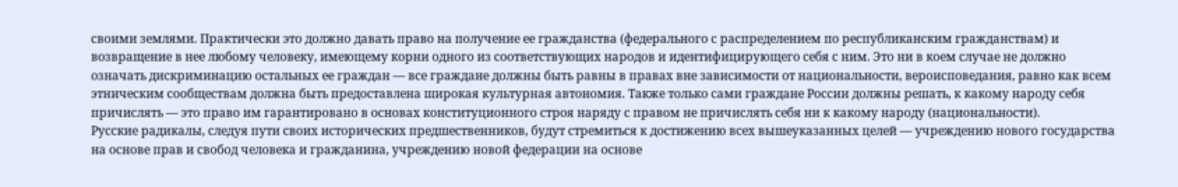своими землями. Практически это должно давать право на получение ее гражданства (федерального с распределением по республиканским гражданствам) и возвращение в нее любому человеку, имеющему корни одного из соответствующих народов и идентифицирующего себя с ним. Это ни в коем случае не должно означать дискриминацию остальных ее граждан — все граждане должны быть равны в правах вне зависимости от национальности, вероисповедания, равно как всем этническим сообществам должна быть предоставлена широкая культурная автономия. Также только сами граждане России должны решать, к какому народу себя причислять — это право им гарантировано в основах конституционного строя наряду с правом не причислять себя ни к какому народу (национальности).
Русские радикалы, следуя пути своих исторических предшественников, будут стремиться к достижению всех вышеуказанных целей — учреждению нового государства на основе прав и свобод человека и гражданина, учреждению новой федерации на основе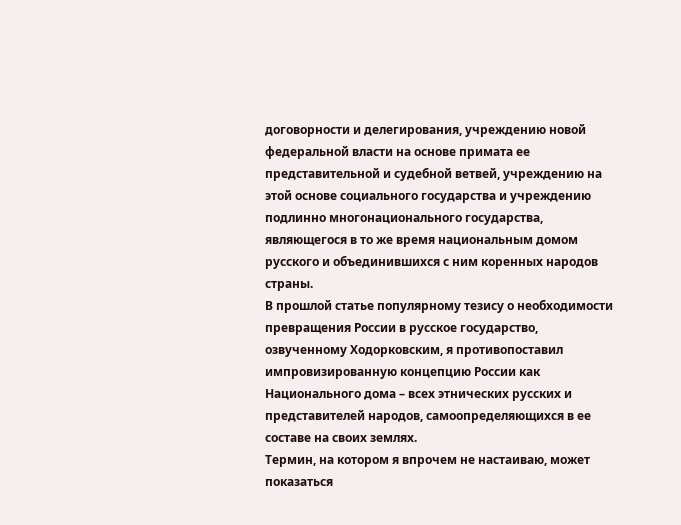договорности и делегирования, учреждению новой федеральной власти на основе примата ее представительной и судебной ветвей, учреждению на этой основе социального государства и учреждению подлинно многонационального государства, являющегося в то же время национальным домом русского и объединившихся с ним коренных народов страны.
В прошлой статье популярному тезису о необходимости превращения России в русское государство, озвученному Ходорковским, я противопоставил импровизированную концепцию России как Национального дома – всех этнических русских и представителей народов, самоопределяющихся в ее составе на своих землях.
Термин, на котором я впрочем не настаиваю, может показаться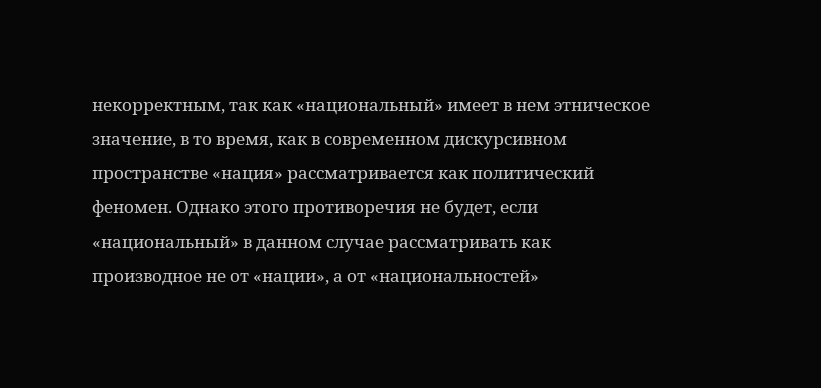некорректным, так как «национальный» имеет в нем этническое значение, в то время, как в современном дискурсивном пространстве «нация» рассматривается как политический феномен. Однако этого противоречия не будет, если «национальный» в данном случае рассматривать как производное не от «нации», а от «национальностей»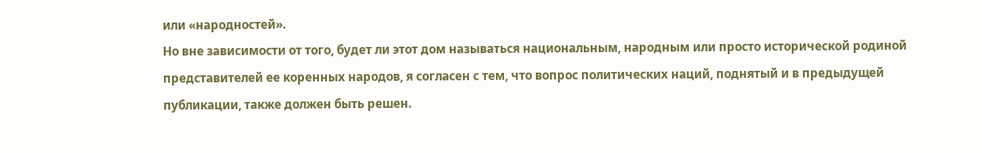или «народностей».
Но вне зависимости от того, будет ли этот дом называться национальным, народным или просто исторической родиной представителей ее коренных народов, я согласен с тем, что вопрос политических наций, поднятый и в предыдущей публикации, также должен быть решен.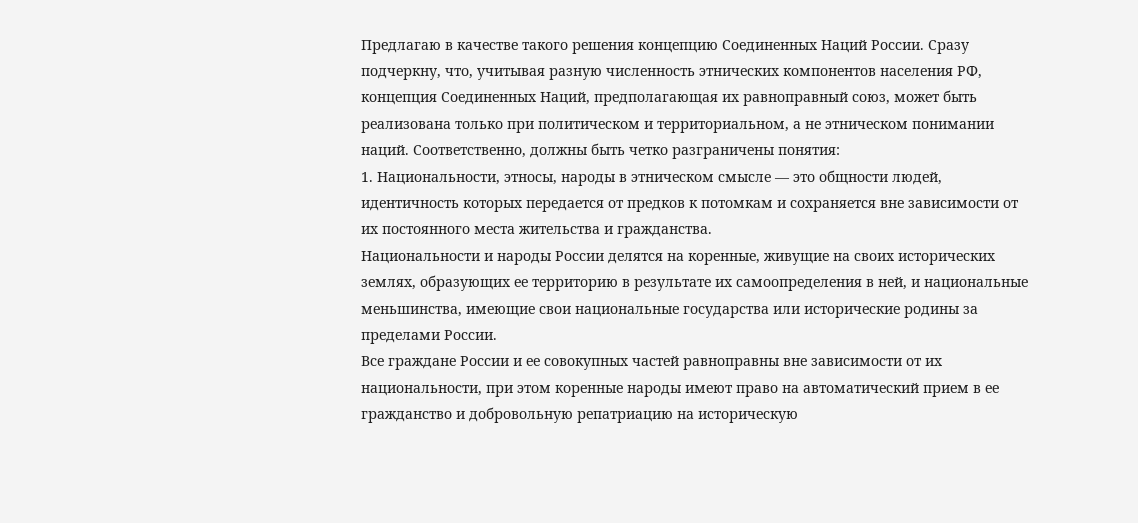Предлагаю в качестве такого решения концепцию Соединенных Наций России. Сразу подчеркну, что, учитывая разную численность этнических компонентов населения РФ, концепция Соединенных Наций, предполагающая их равноправный союз, может быть реализована только при политическом и территориальном, а не этническом понимании наций. Соответственно, должны быть четко разграничены понятия:
1. Национальности, этносы, народы в этническом смысле — это общности людей, идентичность которых передается от предков к потомкам и сохраняется вне зависимости от их постоянного места жительства и гражданства.
Национальности и народы России делятся на коренные, живущие на своих исторических землях, образующих ее территорию в результате их самоопределения в ней, и национальные меньшинства, имеющие свои национальные государства или исторические родины за пределами России.
Все граждане России и ее совокупных частей равноправны вне зависимости от их национальности, при этом коренные народы имеют право на автоматический прием в ее гражданство и добровольную репатриацию на историческую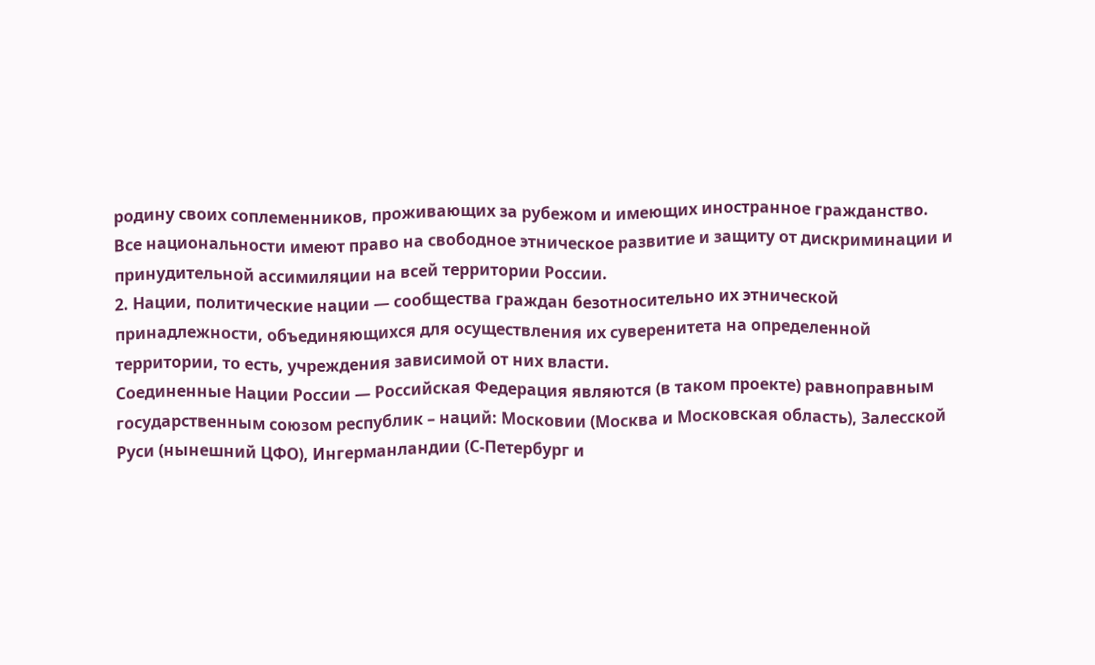родину своих соплеменников, проживающих за рубежом и имеющих иностранное гражданство.
Все национальности имеют право на свободное этническое развитие и защиту от дискриминации и принудительной ассимиляции на всей территории России.
2. Нации, политические нации — сообщества граждан безотносительно их этнической принадлежности, объединяющихся для осуществления их суверенитета на определенной территории, то есть, учреждения зависимой от них власти.
Соединенные Нации России — Российская Федерация являются (в таком проекте) равноправным государственным союзом республик – наций: Московии (Москва и Московская область), Залесской Руси (нынешний ЦФО), Ингерманландии (С-Петербург и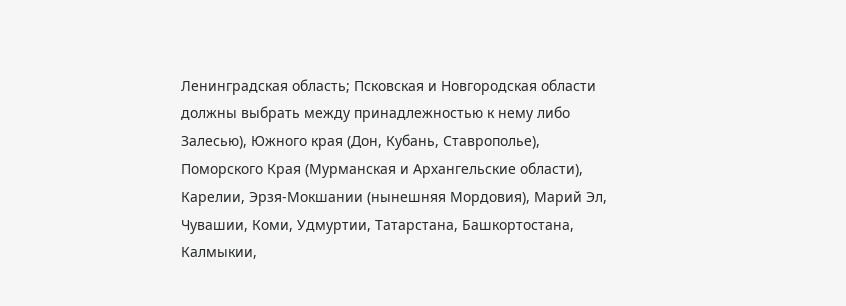Ленинградская область; Псковская и Новгородская области должны выбрать между принадлежностью к нему либо Залесью), Южного края (Дон, Кубань, Ставрополье), Поморского Края (Мурманская и Архангельские области), Карелии, Эрзя-Мокшании (нынешняя Мордовия), Марий Эл, Чувашии, Коми, Удмуртии, Татарстана, Башкортостана, Калмыкии,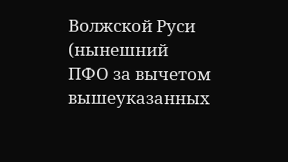Волжской Руси (нынешний ПФО за вычетом вышеуказанных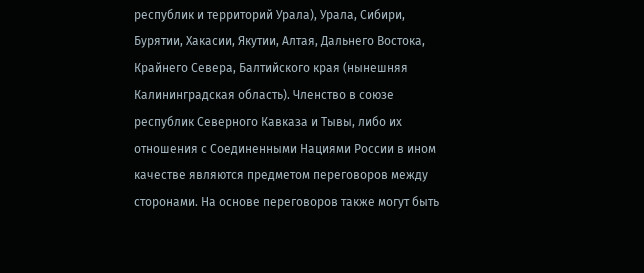республик и территорий Урала), Урала, Сибири, Бурятии, Хакасии, Якутии, Алтая, Дальнего Востока, Крайнего Севера, Балтийского края (нынешняя Калининградская область). Членство в союзе республик Северного Кавказа и Тывы, либо их отношения с Соединенными Нациями России в ином качестве являются предметом переговоров между сторонами. На основе переговоров также могут быть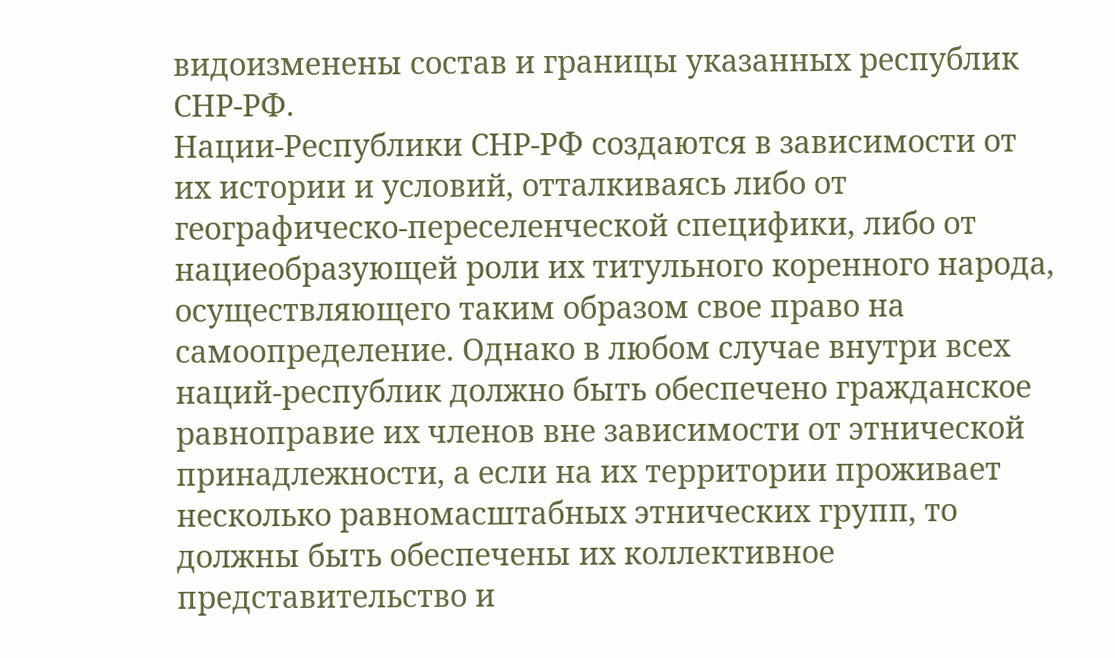видоизменены состав и границы указанных республик СНР-РФ.
Нации-Республики СНР-РФ создаются в зависимости от их истории и условий, отталкиваясь либо от географическо-переселенческой специфики, либо от нациеобразующей роли их титульного коренного народа, осуществляющего таким образом свое право на самоопределение. Однако в любом случае внутри всех наций-республик должно быть обеспечено гражданское равноправие их членов вне зависимости от этнической принадлежности, а если на их территории проживает несколько равномасштабных этнических групп, то должны быть обеспечены их коллективное представительство и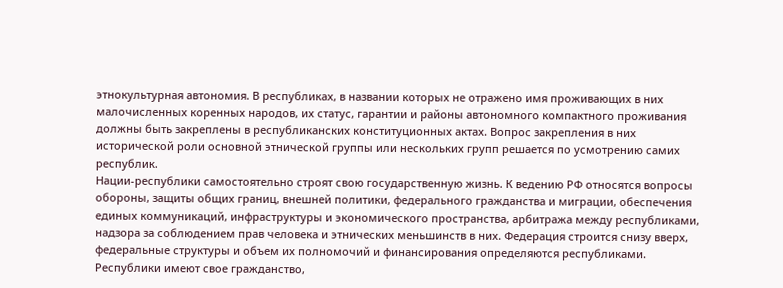этнокультурная автономия. В республиках, в названии которых не отражено имя проживающих в них малочисленных коренных народов, их статус, гарантии и районы автономного компактного проживания должны быть закреплены в республиканских конституционных актах. Вопрос закрепления в них исторической роли основной этнической группы или нескольких групп решается по усмотрению самих республик.
Нации-республики самостоятельно строят свою государственную жизнь. К ведению РФ относятся вопросы обороны, защиты общих границ, внешней политики, федерального гражданства и миграции, обеспечения единых коммуникаций, инфраструктуры и экономического пространства, арбитража между республиками, надзора за соблюдением прав человека и этнических меньшинств в них. Федерация строится снизу вверх, федеральные структуры и объем их полномочий и финансирования определяются республиками.
Республики имеют свое гражданство,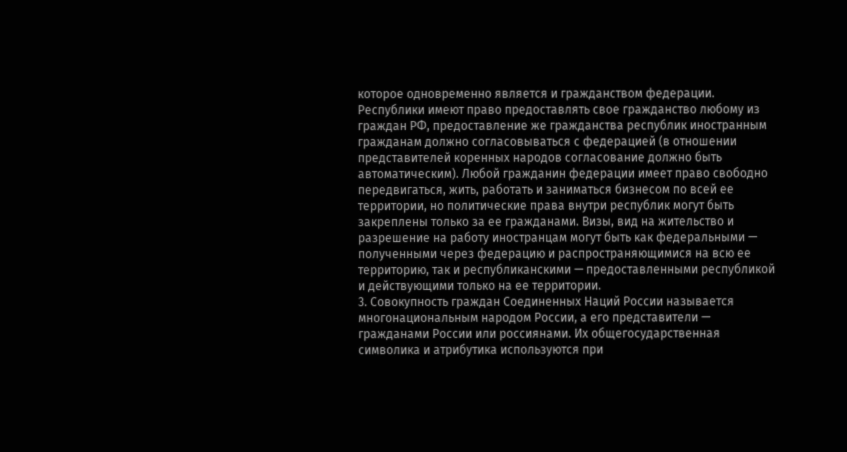которое одновременно является и гражданством федерации. Республики имеют право предоставлять свое гражданство любому из граждан РФ, предоставление же гражданства республик иностранным гражданам должно согласовываться с федерацией (в отношении представителей коренных народов согласование должно быть автоматическим). Любой гражданин федерации имеет право свободно передвигаться, жить, работать и заниматься бизнесом по всей ее территории, но политические права внутри республик могут быть закреплены только за ее гражданами. Визы, вид на жительство и разрешение на работу иностранцам могут быть как федеральными — полученными через федерацию и распространяющимися на всю ее территорию, так и республиканскими — предоставленными республикой и действующими только на ее территории.
3. Совокупность граждан Соединенных Наций России называется многонациональным народом России, а его представители — гражданами России или россиянами. Их общегосударственная символика и атрибутика используются при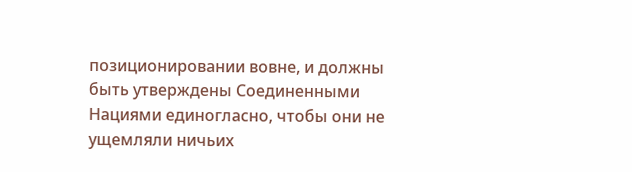позиционировании вовне, и должны быть утверждены Соединенными Нациями единогласно, чтобы они не ущемляли ничьих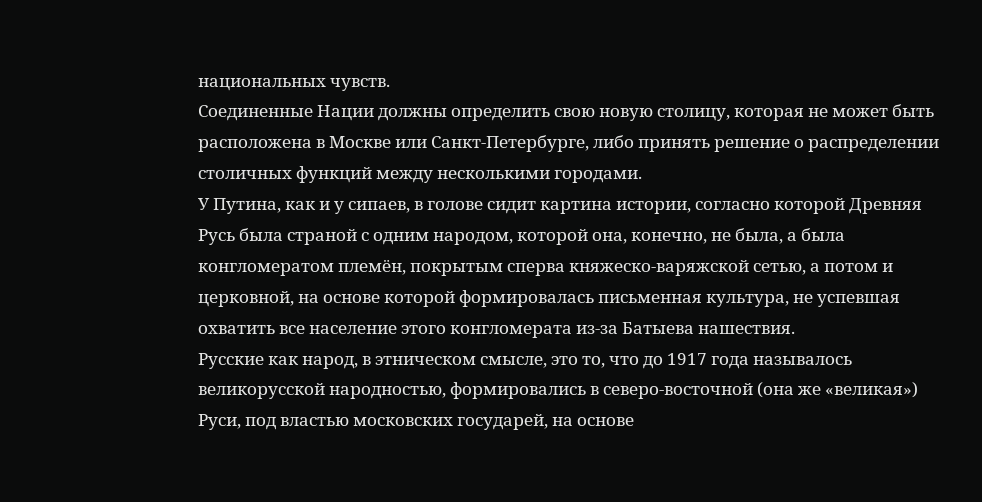национальных чувств.
Соединенные Нации должны определить свою новую столицу, которая не может быть расположена в Москве или Санкт-Петербурге, либо принять решение о распределении столичных функций между несколькими городами.
У Путина, как и у сипаев, в голове сидит картина истории, согласно которой Древняя Русь была страной с одним народом, которой она, конечно, не была, а была конгломератом племён, покрытым сперва княжеско-варяжской сетью, а потом и церковной, на основе которой формировалась письменная культура, не успевшая охватить все население этого конгломерата из-за Батыева нашествия.
Русские как народ, в этническом смысле, это то, что до 1917 года называлось великорусской народностью, формировались в северо-восточной (она же «великая») Руси, под властью московских государей, на основе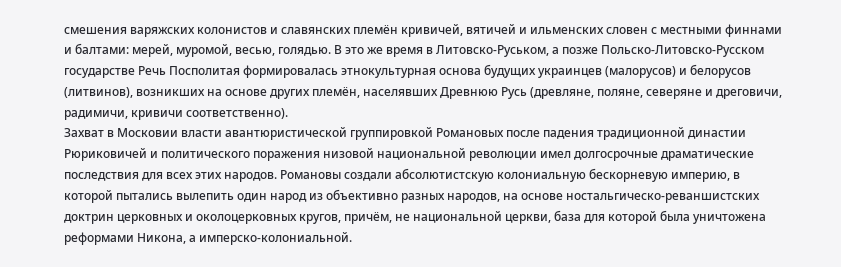смешения варяжских колонистов и славянских племён кривичей, вятичей и ильменских словен с местными финнами и балтами: мерей, муромой, весью, голядью. В это же время в Литовско-Руськом, а позже Польско-Литовско-Русском государстве Речь Посполитая формировалась этнокультурная основа будущих украинцев (малорусов) и белорусов (литвинов), возникших на основе других племён, населявших Древнюю Русь (древляне, поляне, северяне и дреговичи, радимичи, кривичи соответственно).
Захват в Московии власти авантюристической группировкой Романовых после падения традиционной династии Рюриковичей и политического поражения низовой национальной революции имел долгосрочные драматические последствия для всех этих народов. Романовы создали абсолютистскую колониальную бескорневую империю, в которой пытались вылепить один народ из объективно разных народов, на основе ностальгическо-реваншистских доктрин церковных и околоцерковных кругов, причём, не национальной церкви, база для которой была уничтожена реформами Никона, а имперско-колониальной.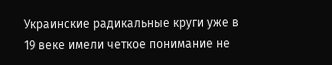Украинские радикальные круги уже в 19 веке имели четкое понимание не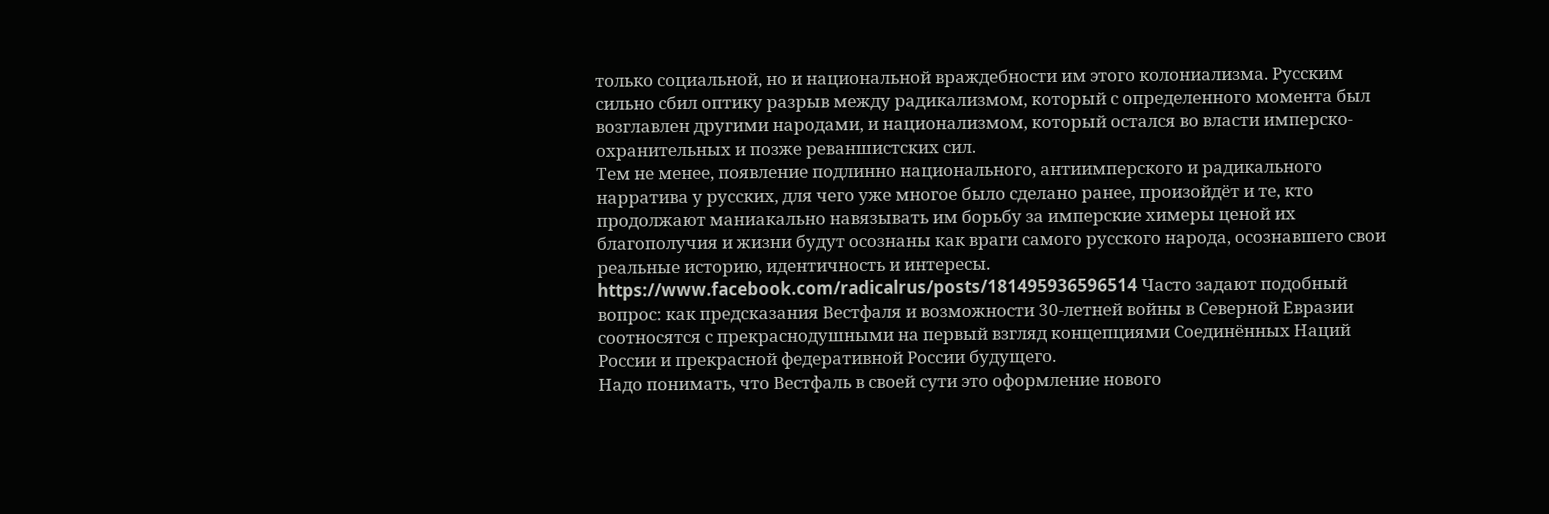только социальной, но и национальной враждебности им этого колониализма. Русским сильно сбил оптику разрыв между радикализмом, который с определенного момента был возглавлен другими народами, и национализмом, который остался во власти имперско-охранительных и позже реваншистских сил.
Тем не менее, появление подлинно национального, антиимперского и радикального нарратива у русских, для чего уже многое было сделано ранее, произойдёт и те, кто продолжают маниакально навязывать им борьбу за имперские химеры ценой их благополучия и жизни будут осознаны как враги самого русского народа, осознавшего свои реальные историю, идентичность и интересы.
https://www.facebook.com/radicalrus/posts/181495936596514 Часто задают подобный вопрос: как предсказания Вестфаля и возможности 30-летней войны в Северной Евразии соотносятся с прекраснодушными на первый взгляд концепциями Соединённых Наций России и прекрасной федеративной России будущего.
Надо понимать, что Вестфаль в своей сути это оформление нового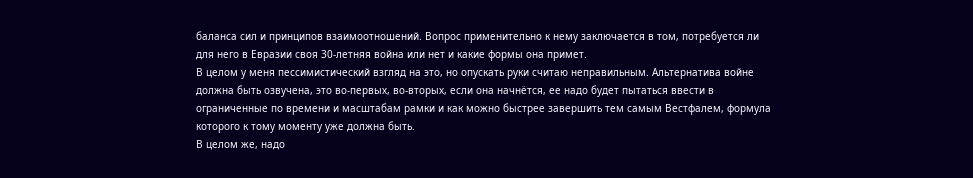баланса сил и принципов взаимоотношений. Вопрос применительно к нему заключается в том, потребуется ли для него в Евразии своя 30-летняя война или нет и какие формы она примет.
В целом у меня пессимистический взгляд на это, но опускать руки считаю неправильным. Альтернатива войне должна быть озвучена, это во-первых, во-вторых, если она начнётся, ее надо будет пытаться ввести в ограниченные по времени и масштабам рамки и как можно быстрее завершить тем самым Вестфалем, формула которого к тому моменту уже должна быть.
В целом же, надо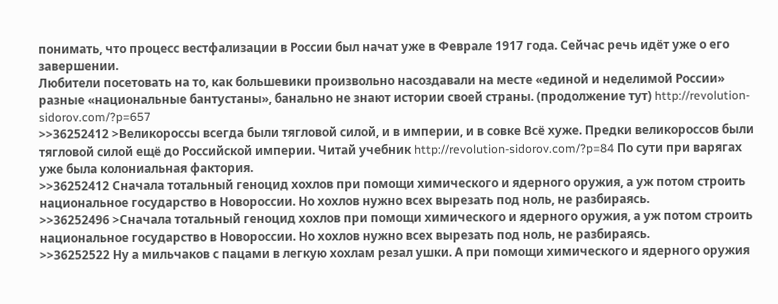понимать, что процесс вестфализации в России был начат уже в Феврале 1917 года. Сейчас речь идёт уже о его завершении.
Любители посетовать на то, как большевики произвольно насоздавали на месте «единой и неделимой России» разные «национальные бантустаны», банально не знают истории своей страны. (продолжение тут) http://revolution-sidorov.com/?p=657
>>36252412 >Великороссы всегда были тягловой силой, и в империи, и в совке Всё хуже. Предки великороссов были тягловой силой ещё до Российской империи. Читай учебник http://revolution-sidorov.com/?p=84 По сути при варягах уже была колониальная фактория.
>>36252412 Сначала тотальный геноцид хохлов при помощи химического и ядерного оружия, а уж потом строить национальное государство в Новороссии. Но хохлов нужно всех вырезать под ноль, не разбираясь.
>>36252496 >Сначала тотальный геноцид хохлов при помощи химического и ядерного оружия, а уж потом строить национальное государство в Новороссии. Но хохлов нужно всех вырезать под ноль, не разбираясь.
>>36252522 Ну а мильчаков с пацами в легкую хохлам резал ушки. А при помощи химического и ядерного оружия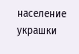население украшки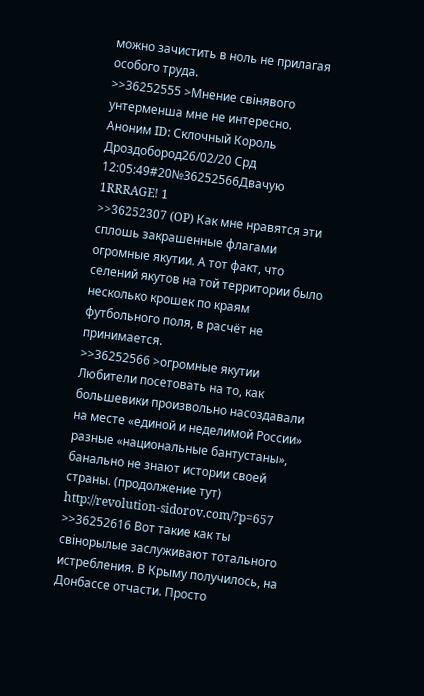можно зачистить в ноль не прилагая особого труда.
>>36252555 >Мнение свiнявого унтерменша мне не интересно.
Аноним ID: Склочный Король Дроздобород26/02/20 Срд 12:05:49#20№36252566Двачую 1RRRAGE! 1
>>36252307 (OP) Как мне нравятся эти сплошь закрашенные флагами огромные якутии. А тот факт, что селений якутов на той территории было несколько крошек по краям футбольного поля, в расчёт не принимается.
>>36252566 >огромные якутии Любители посетовать на то, как большевики произвольно насоздавали на месте «единой и неделимой России» разные «национальные бантустаны», банально не знают истории своей страны. (продолжение тут) http://revolution-sidorov.com/?p=657
>>36252616 Вот такие как ты свiнорылые заслуживают тотального истребления. В Крыму получилось, на Донбассе отчасти. Просто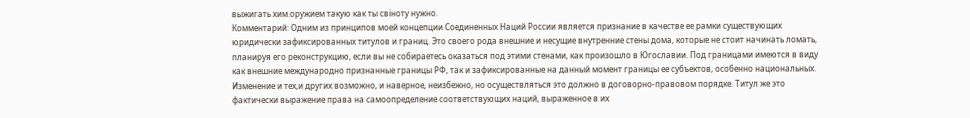выжигать хим.оружием такую как ты свiноту нужно.
Комментарий: Одним из принципов моей концепции Соединенных Наций России является признание в качестве ее рамки существующих юридически зафиксированных титулов и границ. Это своего рода внешние и несущие внутренние стены дома, которые не стоит начинать ломать, планируя его реконструкцию, если вы не собираетесь оказаться под этими стенами, как произошло в Югославии. Под границами имеются в виду как внешние международно признанные границы РФ, так и зафиксированные на данный момент границы ее субъектов, особенно национальных. Изменение и тех,и других возможно, и наверное, неизбежно, но осуществляться это должно в договорно-правовом порядке. Титул же это фактически выражение права на самоопределение соответствующих наций, выраженное в их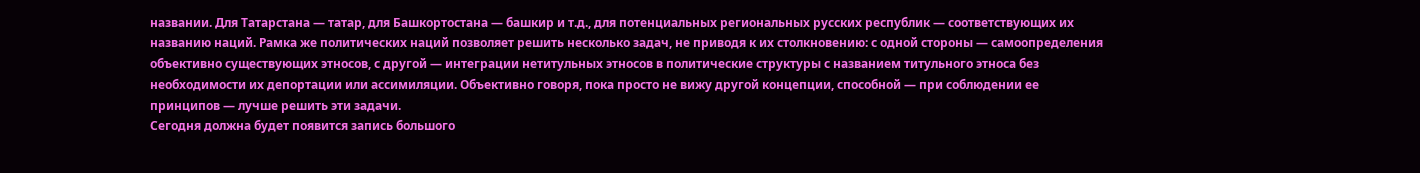названии. Для Татарстана — татар, для Башкортостана — башкир и т.д., для потенциальных региональных русских республик — соответствующих их названию наций. Рамка же политических наций позволяет решить несколько задач, не приводя к их столкновению: с одной стороны — самоопределения объективно существующих этносов, с другой — интеграции нетитульных этносов в политические структуры с названием титульного этноса без необходимости их депортации или ассимиляции. Объективно говоря, пока просто не вижу другой концепции, способной — при соблюдении ее принципов — лучше решить эти задачи.
Сегодня должна будет появится запись большого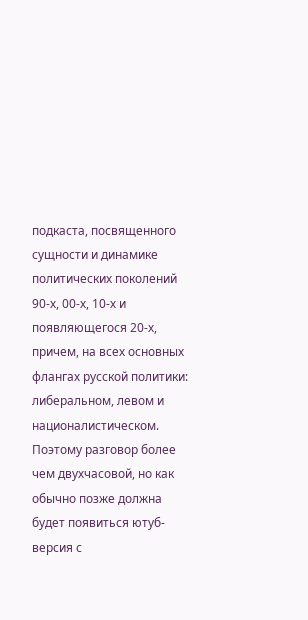подкаста, посвященного сущности и динамике политических поколений 90-х, 00-х, 10-х и появляющегося 20-х, причем, на всех основных флангах русской политики: либеральном, левом и националистическом.
Поэтому разговор более чем двухчасовой, но как обычно позже должна будет появиться ютуб-версия с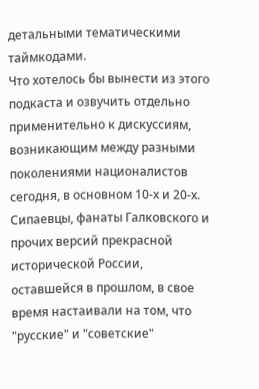детальными тематическими таймкодами.
Что хотелось бы вынести из этого подкаста и озвучить отдельно применительно к дискуссиям, возникающим между разными поколениями националистов сегодня, в основном 10-х и 20-х.
Сипаевцы, фанаты Галковского и прочих версий прекрасной исторической России, оставшейся в прошлом, в свое время настаивали на том, что "русские" и "советские"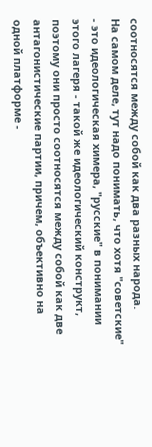соотносятся между собой как два разных народа.
На самом деле, тут надо понимать, что хотя "советские" - это идеологическая химера, "русские" в понимании этого лагеря - такой же идеологический конструкт, поэтому они просто соотносятся между собой как две антагонистические партии, причем, объективно на одной платформе -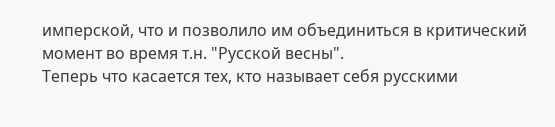имперской, что и позволило им объединиться в критический момент во время т.н. "Русской весны".
Теперь что касается тех, кто называет себя русскими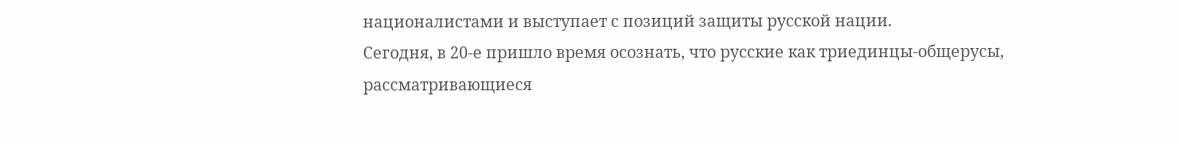националистами и выступает с позиций защиты русской нации.
Сегодня, в 20-е пришло время осознать, что русские как триединцы-общерусы, рассматривающиеся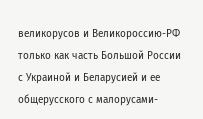великорусов и Великороссию-РФ только как часть Большой России с Украиной и Беларусией и ее общерусского с малорусами-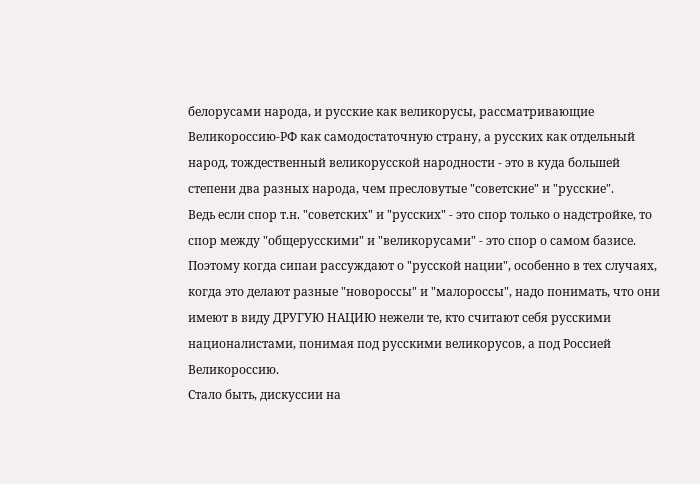белорусами народа, и русские как великорусы, рассматривающие Великороссию-РФ как самодостаточную страну, а русских как отдельный народ, тождественный великорусской народности - это в куда большей степени два разных народа, чем пресловутые "советские" и "русские".
Ведь если спор т.н. "советских" и "русских" - это спор только о надстройке, то спор между "общерусскими" и "великорусами" - это спор о самом базисе. Поэтому когда сипаи рассуждают о "русской нации", особенно в тех случаях, когда это делают разные "новороссы" и "малороссы", надо понимать, что они имеют в виду ДРУГУЮ НАЦИЮ нежели те, кто считают себя русскими националистами, понимая под русскими великорусов, а под Россией Великороссию.
Стало быть, дискуссии на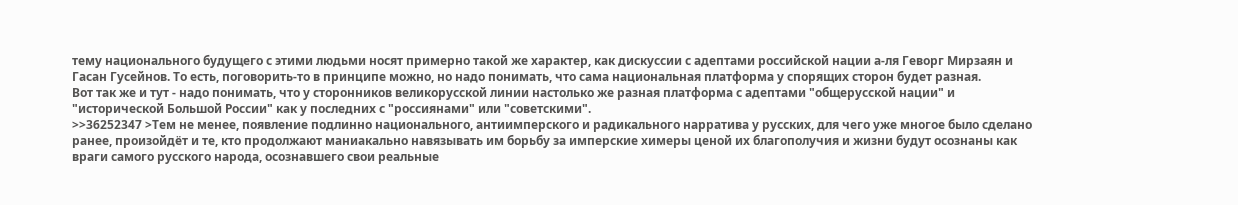тему национального будущего с этими людьми носят примерно такой же характер, как дискуссии с адептами российской нации а-ля Геворг Мирзаян и Гасан Гусейнов. То есть, поговорить-то в принципе можно, но надо понимать, что сама национальная платформа у спорящих сторон будет разная.
Вот так же и тут - надо понимать, что у сторонников великорусской линии настолько же разная платформа с адептами "общерусской нации" и "исторической Большой России" как у последних с "россиянами" или "советскими".
>>36252347 >Тем не менее, появление подлинно национального, антиимперского и радикального нарратива у русских, для чего уже многое было сделано ранее, произойдёт и те, кто продолжают маниакально навязывать им борьбу за имперские химеры ценой их благополучия и жизни будут осознаны как враги самого русского народа, осознавшего свои реальные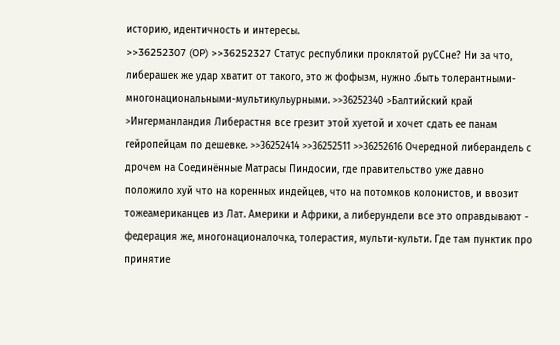историю, идентичность и интересы.
>>36252307 (OP) >>36252327 Статус республики проклятой руССне? Ни за что, либерашек же удар хватит от такого, это ж фофызм, нужно .быть толерантными-многонациональными-мультикульурными. >>36252340 >Балтийский край >Ингерманландия Либерастня все грезит этой хуетой и хочет сдать ее панам гейропейцам по дешевке. >>36252414 >>36252511 >>36252616 Очередной либерандель с дрочем на Соединённые Матрасы Пиндосии, где правительство уже давно положило хуй что на коренных индейцев, что на потомков колонистов, и ввозит тожеамериканцев из Лат. Америки и Африки, а либерундели все это оправдывают - федерация же, многонационалочка, толерастия, мульти-культи. Где там пунктик про принятие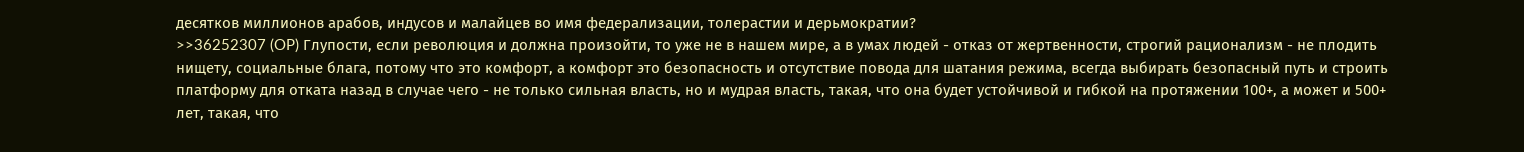десятков миллионов арабов, индусов и малайцев во имя федерализации, толерастии и дерьмократии?
>>36252307 (OP) Глупости, если революция и должна произойти, то уже не в нашем мире, а в умах людей - отказ от жертвенности, строгий рационализм - не плодить нищету, социальные блага, потому что это комфорт, а комфорт это безопасность и отсутствие повода для шатания режима, всегда выбирать безопасный путь и строить платформу для отката назад в случае чего - не только сильная власть, но и мудрая власть, такая, что она будет устойчивой и гибкой на протяжении 100+, а может и 500+ лет, такая, что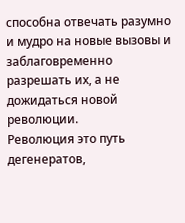способна отвечать разумно и мудро на новые вызовы и заблаговременно разрешать их, а не дожидаться новой революции.
Революция это путь дегенератов,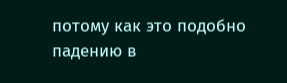потому как это подобно падению в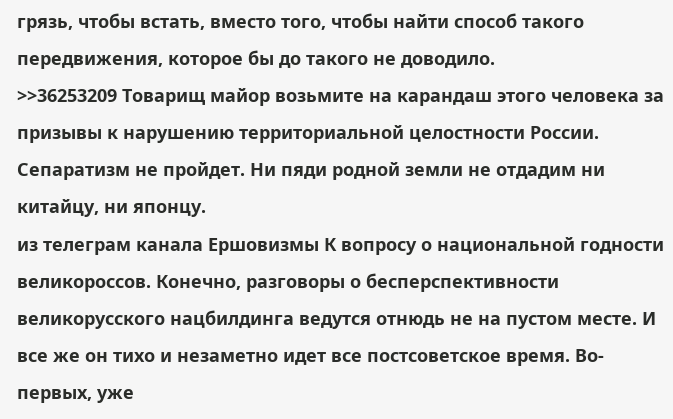грязь, чтобы встать, вместо того, чтобы найти способ такого передвижения, которое бы до такого не доводило.
>>36253209 Товарищ майор возьмите на карандаш этого человека за призывы к нарушению территориальной целостности России. Сепаратизм не пройдет. Ни пяди родной земли не отдадим ни китайцу, ни японцу.
из телеграм канала Ершовизмы К вопросу о национальной годности великороссов. Конечно, разговоры о бесперспективности великорусского нацбилдинга ведутся отнюдь не на пустом месте. И все же он тихо и незаметно идет все постсоветское время. Во-первых, уже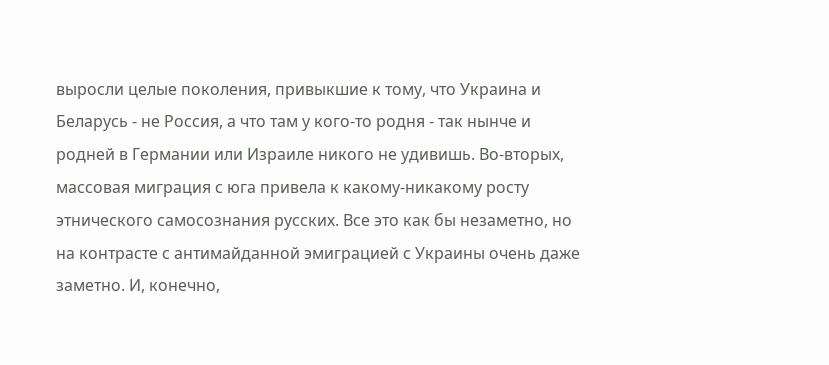выросли целые поколения, привыкшие к тому, что Украина и Беларусь - не Россия, а что там у кого-то родня - так нынче и родней в Германии или Израиле никого не удивишь. Во-вторых, массовая миграция с юга привела к какому-никакому росту этнического самосознания русских. Все это как бы незаметно, но на контрасте с антимайданной эмиграцией с Украины очень даже заметно. И, конечно,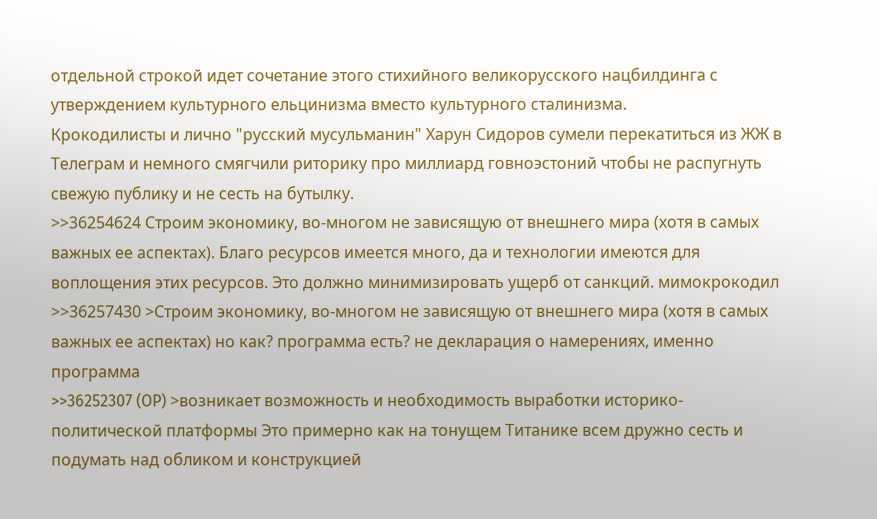отдельной строкой идет сочетание этого стихийного великорусского нацбилдинга с утверждением культурного ельцинизма вместо культурного сталинизма.
Крокодилисты и лично "русский мусульманин" Харун Сидоров сумели перекатиться из ЖЖ в Телеграм и немного смягчили риторику про миллиард говноэстоний чтобы не распугнуть свежую публику и не сесть на бутылку.
>>36254624 Строим экономику, во-многом не зависящую от внешнего мира (хотя в самых важных ее аспектах). Благо ресурсов имеется много, да и технологии имеются для воплощения этих ресурсов. Это должно минимизировать ущерб от санкций. мимокрокодил
>>36257430 >Строим экономику, во-многом не зависящую от внешнего мира (хотя в самых важных ее аспектах) но как? программа есть? не декларация о намерениях, именно программа
>>36252307 (OP) >возникает возможность и необходимость выработки историко-политической платформы Это примерно как на тонущем Титанике всем дружно сесть и подумать над обликом и конструкцией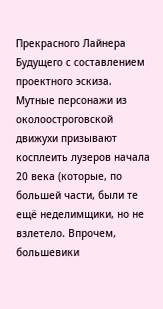Прекрасного Лайнера Будущего с составлением проектного эскиза.
Мутные персонажи из околоостроговской движухи призывают косплеить лузеров начала 20 века (которые, по большей части, были те ещё неделимщики, но не взлетело. Впрочем, большевики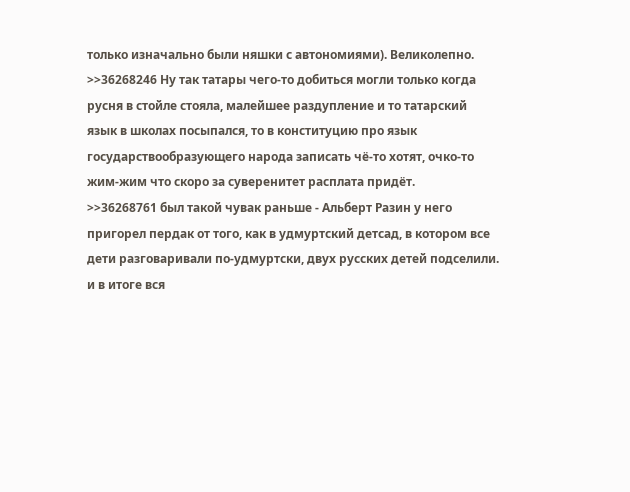только изначально были няшки с автономиями). Великолепно.
>>36268246 Ну так татары чего-то добиться могли только когда русня в стойле стояла, малейшее раздупление и то татарский язык в школах посыпался, то в конституцию про язык государствообразующего народа записать чё-то хотят, очко-то жим-жим что скоро за суверенитет расплата придёт.
>>36268761 был такой чувак раньше - Альберт Разин у него пригорел пердак от того, как в удмуртский детсад, в котором все дети разговаривали по-удмуртски, двух русских детей подселили. и в итоге вся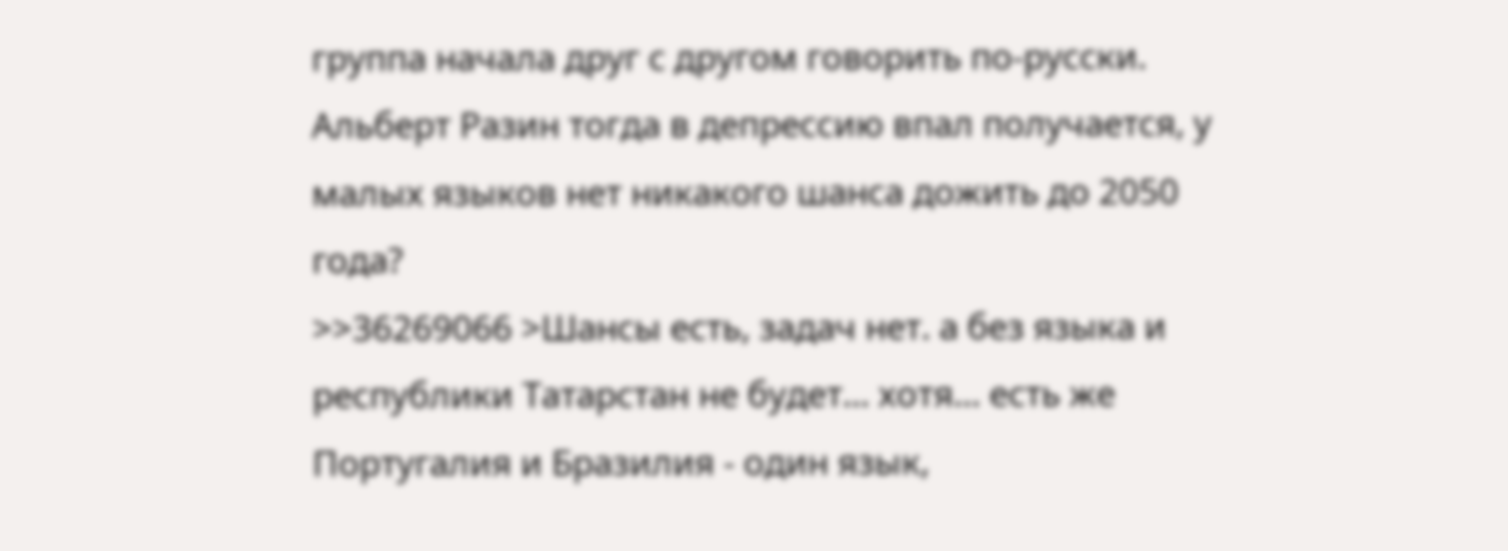группа начала друг с другом говорить по-русски. Альберт Разин тогда в депрессию впал получается, у малых языков нет никакого шанса дожить до 2050 года?
>>36269066 >Шансы есть, задач нет. а без языка и республики Татарстан не будет... хотя... есть же Португалия и Бразилия - один язык,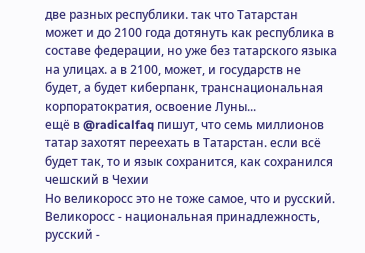две разных республики. так что Татарстан может и до 2100 года дотянуть как республика в составе федерации, но уже без татарского языка на улицах. а в 2100, может, и государств не будет, а будет киберпанк, транснациональная корпоратократия, освоение Луны...
ещё в @radicalfaq пишут, что семь миллионов татар захотят переехать в Татарстан. если всё будет так, то и язык сохранится, как сохранился чешский в Чехии
Но великоросс это не тоже самое, что и русский. Великоросс - национальная принадлежность, русский -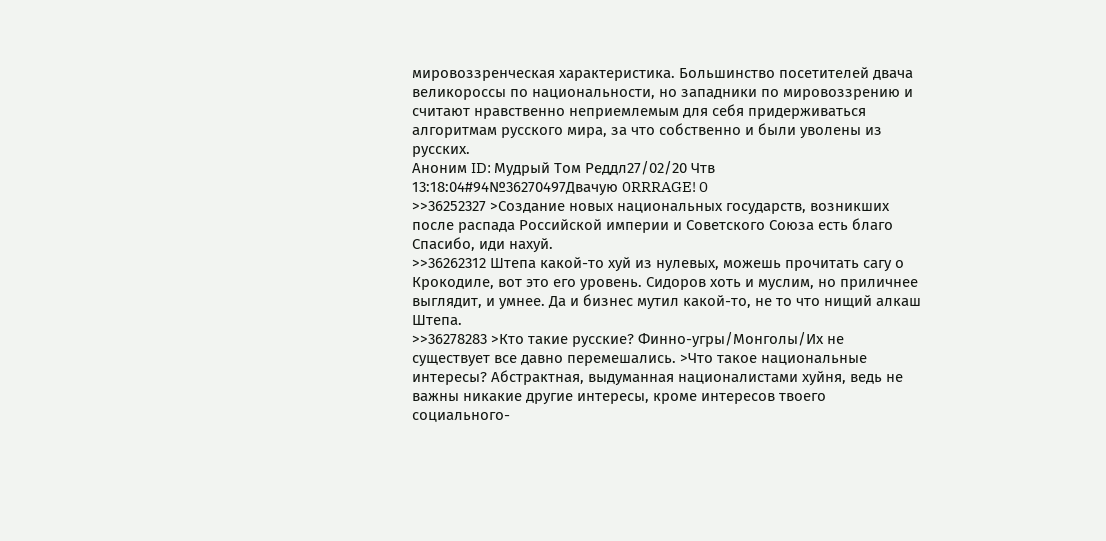мировоззренческая характеристика. Большинство посетителей двача великороссы по национальности, но западники по мировоззрению и считают нравственно неприемлемым для себя придерживаться алгоритмам русского мира, за что собственно и были уволены из русских.
Аноним ID: Мудрый Том Реддл27/02/20 Чтв 13:18:04#94№36270497Двачую 0RRRAGE! 0
>>36252327 >Создание новых национальных государств, возникших после распада Российской империи и Советского Союза есть благо Спасибо, иди нахуй.
>>36262312 Штепа какой-то хуй из нулевых, можешь прочитать сагу о Крокодиле, вот это его уровень. Сидоров хоть и муслим, но приличнее выглядит, и умнее. Да и бизнес мутил какой-то, не то что нищий алкаш Штепа.
>>36278283 >Кто такие русские? Финно-угры/Монголы/Их не существует все давно перемешались. >Что такое национальные интересы? Абстрактная, выдуманная националистами хуйня, ведь не важны никакие другие интересы, кроме интересов твоего социального-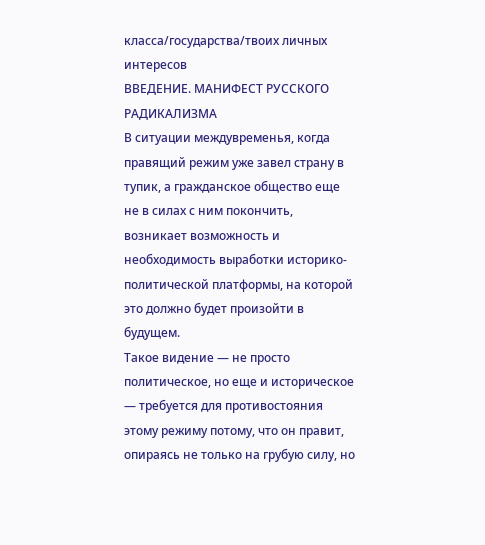класса/государства/твоих личных интересов
ВВЕДЕНИЕ. МАНИФЕСТ РУССКОГО РАДИКАЛИЗМА
В ситуации междувременья, когда правящий режим уже завел страну в тупик, а гражданское общество еще не в силах с ним покончить, возникает возможность и необходимость выработки историко-политической платформы, на которой это должно будет произойти в будущем.
Такое видение — не просто политическое, но еще и историческое — требуется для противостояния этому режиму потому, что он правит, опираясь не только на грубую силу, но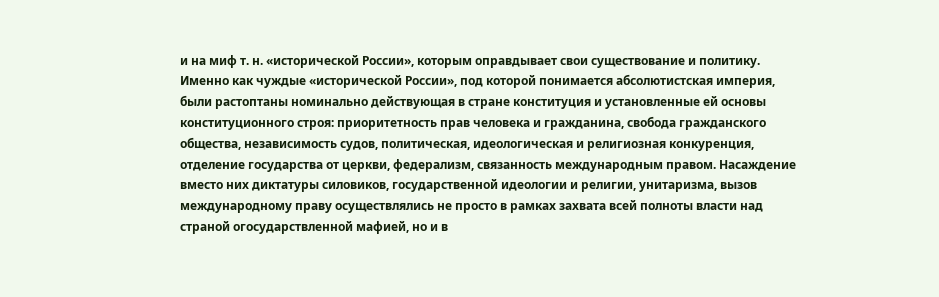и на миф т. н. «исторической России», которым оправдывает свои существование и политику.
Именно как чуждые «исторической России», под которой понимается абсолютистская империя, были растоптаны номинально действующая в стране конституция и установленные ей основы конституционного строя: приоритетность прав человека и гражданина, свобода гражданского общества, независимость судов, политическая, идеологическая и религиозная конкуренция, отделение государства от церкви, федерализм, связанность международным правом. Насаждение вместо них диктатуры силовиков, государственной идеологии и религии, унитаризма, вызов международному праву осуществлялись не просто в рамках захвата всей полноты власти над страной огосударствленной мафией, но и в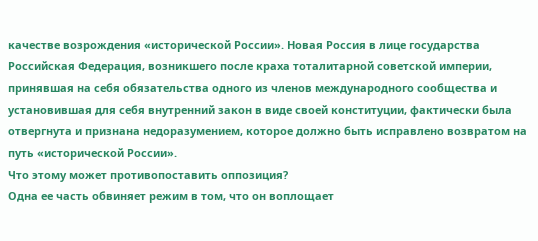качестве возрождения «исторической России». Новая Россия в лице государства Российская Федерация, возникшего после краха тоталитарной советской империи, принявшая на себя обязательства одного из членов международного сообщества и установившая для себя внутренний закон в виде своей конституции, фактически была отвергнута и признана недоразумением, которое должно быть исправлено возвратом на путь «исторической России».
Что этому может противопоставить оппозиция?
Одна ее часть обвиняет режим в том, что он воплощает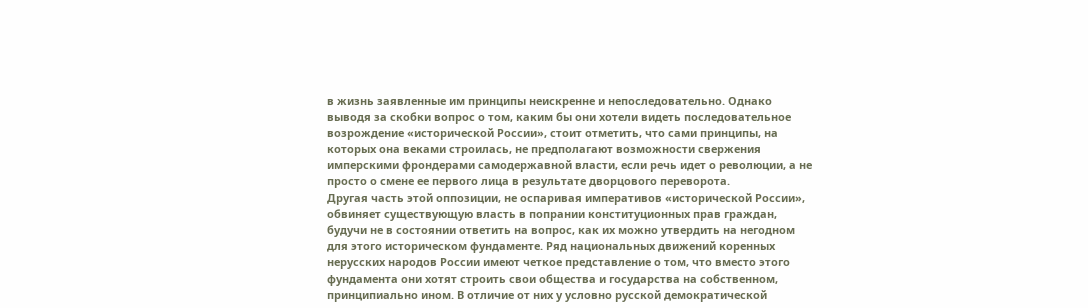в жизнь заявленные им принципы неискренне и непоследовательно. Однако выводя за скобки вопрос о том, каким бы они хотели видеть последовательное возрождение «исторической России», стоит отметить, что сами принципы, на которых она веками строилась, не предполагают возможности свержения имперскими фрондерами самодержавной власти, если речь идет о революции, а не просто о смене ее первого лица в результате дворцового переворота.
Другая часть этой оппозиции, не оспаривая императивов «исторической России», обвиняет существующую власть в попрании конституционных прав граждан, будучи не в состоянии ответить на вопрос, как их можно утвердить на негодном для этого историческом фундаменте. Ряд национальных движений коренных нерусских народов России имеют четкое представление о том, что вместо этого фундамента они хотят строить свои общества и государства на собственном, принципиально ином. В отличие от них у условно русской демократической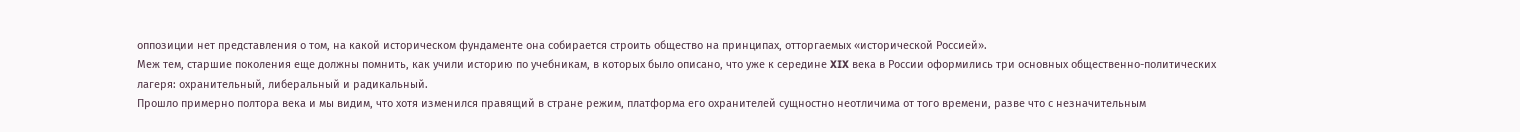оппозиции нет представления о том, на какой историческом фундаменте она собирается строить общество на принципах, отторгаемых «исторической Россией».
Меж тем, старшие поколения еще должны помнить, как учили историю по учебникам, в которых было описано, что уже к середине XIX века в России оформились три основных общественно-политических лагеря: охранительный, либеральный и радикальный.
Прошло примерно полтора века и мы видим, что хотя изменился правящий в стране режим, платформа его охранителей сущностно неотличима от того времени, разве что с незначительным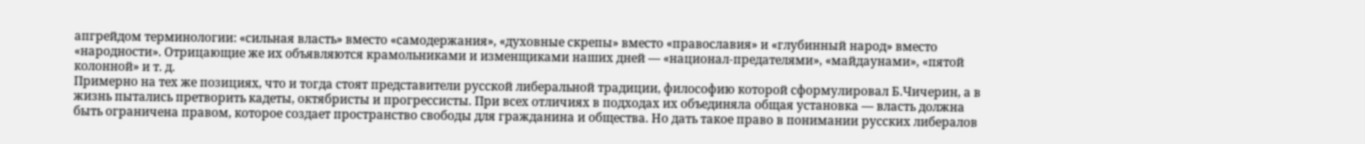апгрейдом терминологии: «сильная власть» вместо «самодержания», «духовные скрепы» вместо «православия» и «глубинный народ» вместо «народности». Отрицающие же их объявляются крамольниками и изменщиками наших дней — «национал-предателями», «майдаунами», «пятой колонной» и т. д.
Примерно на тех же позициях, что и тогда стоят представители русской либеральной традиции, философию которой сформулировал Б.Чичерин, а в жизнь пытались претворить кадеты, октябристы и прогрессисты. При всех отличиях в подходах их объединяла общая установка — власть должна быть ограничена правом, которое создает пространство свободы для гражданина и общества. Но дать такое право в понимании русских либералов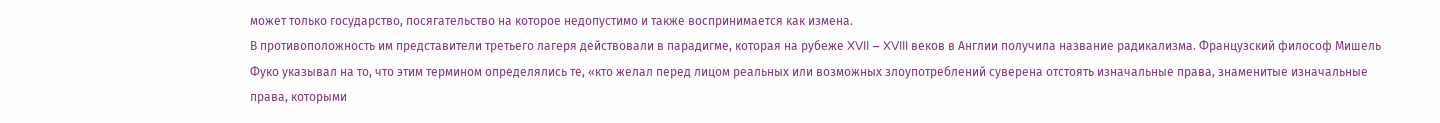может только государство, посягательство на которое недопустимо и также воспринимается как измена.
В противоположность им представители третьего лагеря действовали в парадигме, которая на рубеже XVII – XVIII веков в Англии получила название радикализма. Французский философ Мишель Фуко указывал на то, что этим термином определялись те, «кто желал перед лицом реальных или возможных злоупотреблений суверена отстоять изначальные права, знаменитые изначальные права, которыми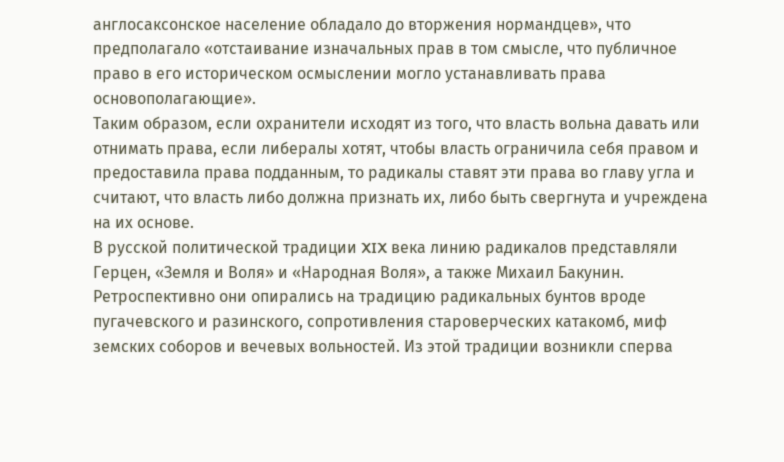англосаксонское население обладало до вторжения нормандцев», что предполагало «отстаивание изначальных прав в том смысле, что публичное право в его историческом осмыслении могло устанавливать права основополагающие».
Таким образом, если охранители исходят из того, что власть вольна давать или отнимать права, если либералы хотят, чтобы власть ограничила себя правом и предоставила права подданным, то радикалы ставят эти права во главу угла и считают, что власть либо должна признать их, либо быть свергнута и учреждена на их основе.
В русской политической традиции XIX века линию радикалов представляли Герцен, «Земля и Воля» и «Народная Воля», а также Михаил Бакунин. Ретроспективно они опирались на традицию радикальных бунтов вроде пугачевского и разинского, сопротивления староверческих катакомб, миф земских соборов и вечевых вольностей. Из этой традиции возникли сперва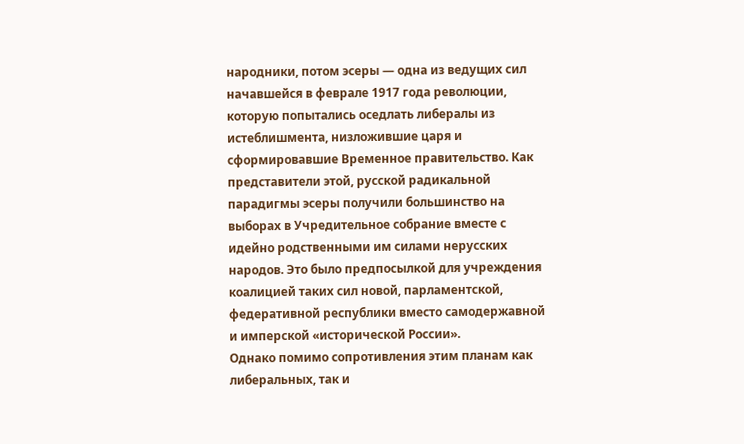народники, потом эсеры — одна из ведущих сил начавшейся в феврале 1917 года революции, которую попытались оседлать либералы из истеблишмента, низложившие царя и сформировавшие Временное правительство. Как представители этой, русской радикальной парадигмы эсеры получили большинство на выборах в Учредительное собрание вместе с идейно родственными им силами нерусских народов. Это было предпосылкой для учреждения коалицией таких сил новой, парламентской, федеративной республики вместо самодержавной и имперской «исторической России».
Однако помимо сопротивления этим планам как либеральных, так и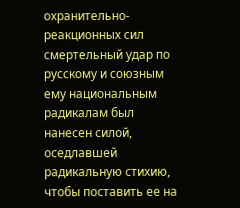охранительно-реакционных сил смертельный удар по русскому и союзным ему национальным радикалам был нанесен силой, оседлавшей радикальную стихию, чтобы поставить ее на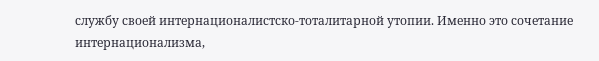службу своей интернационалистско-тоталитарной утопии. Именно это сочетание интернационализма,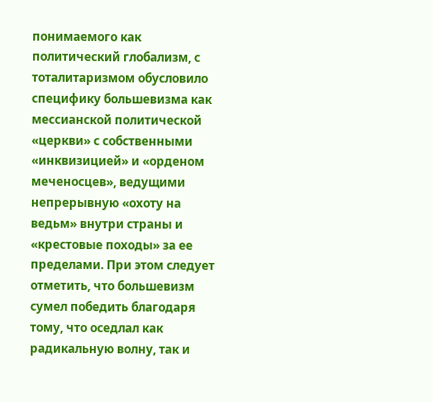понимаемого как политический глобализм, с тоталитаризмом обусловило специфику большевизма как мессианской политической «церкви» с собственными «инквизицией» и «орденом меченосцев», ведущими непрерывную «охоту на ведьм» внутри страны и «крестовые походы» за ее пределами. При этом следует отметить, что большевизм сумел победить благодаря тому, что оседлал как радикальную волну, так и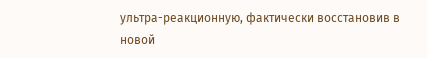ультра-реакционную, фактически восстановив в новой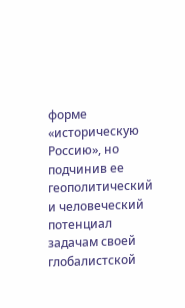форме «историческую Россию», но подчинив ее геополитический и человеческий потенциал задачам своей глобалистской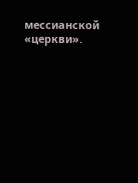мессианской «церкви».